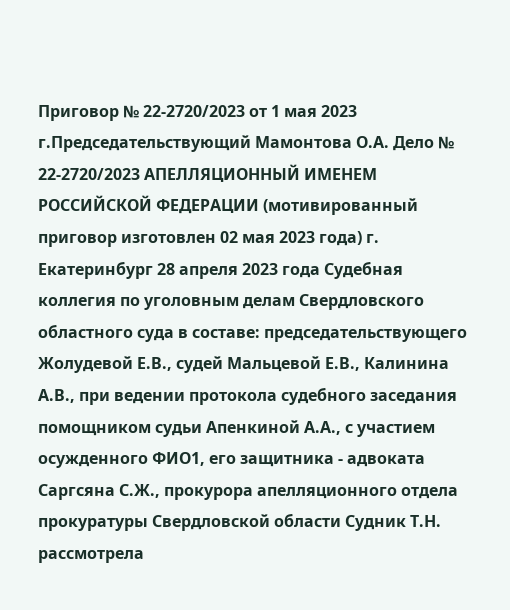Приговор № 22-2720/2023 от 1 мая 2023 г.Председательствующий Мамонтова О.А. Дело № 22-2720/2023 АПЕЛЛЯЦИОННЫЙ ИМЕНЕМ РОССИЙСКОЙ ФЕДЕРАЦИИ (мотивированный приговор изготовлен 02 мая 2023 года) г. Екатеринбург 28 апреля 2023 года Судебная коллегия по уголовным делам Свердловского областного суда в составе: председательствующего Жолудевой Е.В., судей Мальцевой Е.В., Калинина А.В., при ведении протокола судебного заседания помощником судьи Апенкиной А.А., с участием осужденного ФИО1, его защитника - адвоката Саргсяна С.Ж., прокурора апелляционного отдела прокуратуры Свердловской области Судник Т.Н. рассмотрела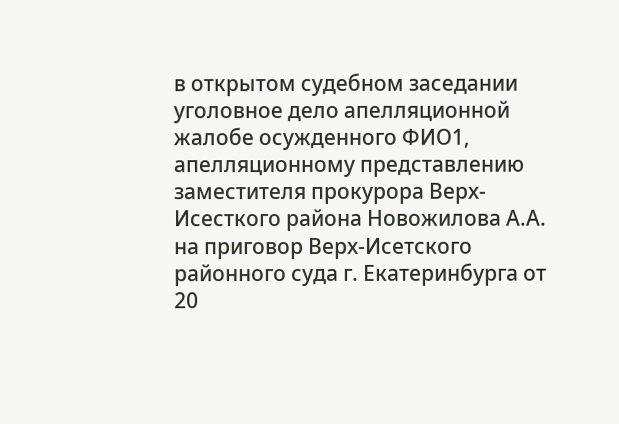в открытом судебном заседании уголовное дело апелляционной жалобе осужденного ФИО1, апелляционному представлению заместителя прокурора Верх-Исесткого района Новожилова А.А. на приговор Верх-Исетского районного суда г. Екатеринбурга от 20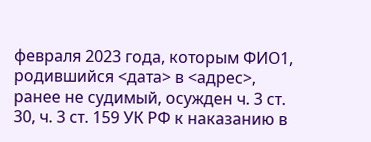февраля 2023 года, которым ФИО1, родившийся <дата> в <адрес>, ранее не судимый, осужден ч. 3 ст. 30, ч. 3 ст. 159 УК РФ к наказанию в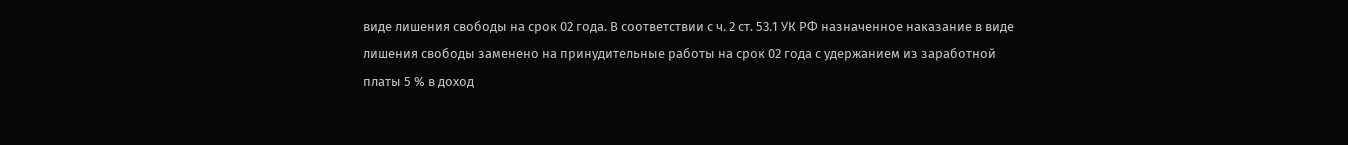виде лишения свободы на срок 02 года. В соответствии с ч. 2 ст. 53.1 УК РФ назначенное наказание в виде лишения свободы заменено на принудительные работы на срок 02 года с удержанием из заработной платы 5 % в доход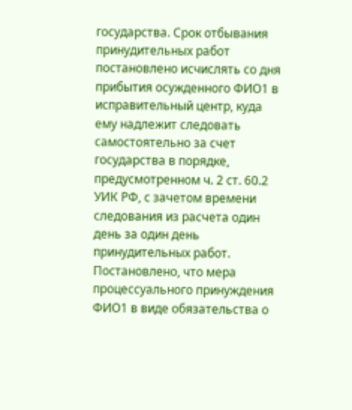государства. Срок отбывания принудительных работ постановлено исчислять со дня прибытия осужденного ФИО1 в исправительный центр, куда ему надлежит следовать самостоятельно за счет государства в порядке, предусмотренном ч. 2 ст. 60.2 УИК РФ, с зачетом времени следования из расчета один день за один день принудительных работ. Постановлено, что мера процессуального принуждения ФИО1 в виде обязательства о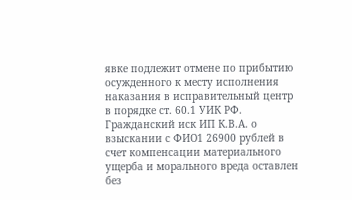явке подлежит отмене по прибытию осужденного к месту исполнения наказания в исправительный центр в порядке ст. 60.1 УИК РФ. Гражданский иск ИП К.В.А. о взыскании с ФИО1 26900 рублей в счет компенсации материального ущерба и морального вреда оставлен без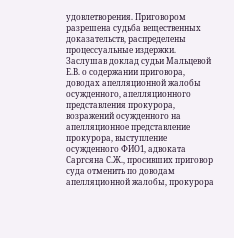удовлетворения. Приговором разрешена судьба вещественных доказательств, распределены процессуальные издержки. Заслушав доклад судьи Мальцевой Е.В. о содержании приговора, доводах апелляционной жалобы осужденного, апелляционного представления прокурора, возражений осужденного на апелляционное представление прокурора, выступление осужденного ФИО1, адвоката Саргсяна С.Ж., просивших приговор суда отменить по доводам апелляционной жалобы, прокурора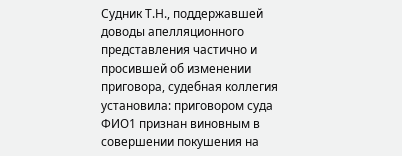Судник Т.Н., поддержавшей доводы апелляционного представления частично и просившей об изменении приговора, судебная коллегия установила: приговором суда ФИО1 признан виновным в совершении покушения на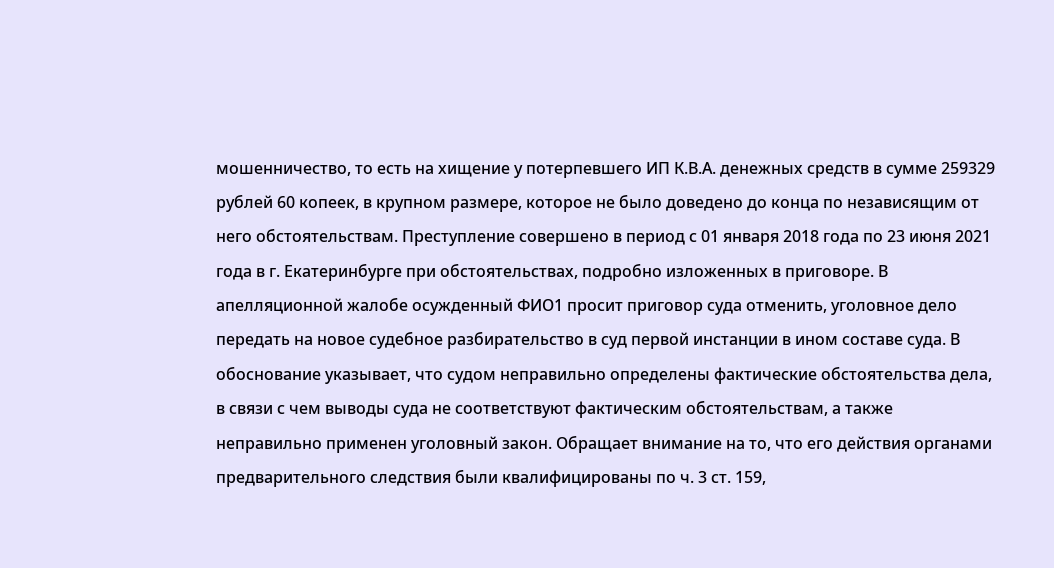мошенничество, то есть на хищение у потерпевшего ИП К.В.А. денежных средств в сумме 259329 рублей 60 копеек, в крупном размере, которое не было доведено до конца по независящим от него обстоятельствам. Преступление совершено в период с 01 января 2018 года по 23 июня 2021 года в г. Екатеринбурге при обстоятельствах, подробно изложенных в приговоре. В апелляционной жалобе осужденный ФИО1 просит приговор суда отменить, уголовное дело передать на новое судебное разбирательство в суд первой инстанции в ином составе суда. В обоснование указывает, что судом неправильно определены фактические обстоятельства дела, в связи с чем выводы суда не соответствуют фактическим обстоятельствам, а также неправильно применен уголовный закон. Обращает внимание на то, что его действия органами предварительного следствия были квалифицированы по ч. 3 ст. 159,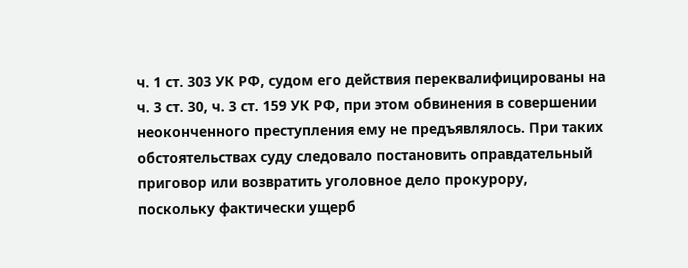ч. 1 ст. 303 УК РФ, судом его действия переквалифицированы на ч. 3 ст. 30, ч. 3 ст. 159 УК РФ, при этом обвинения в совершении неоконченного преступления ему не предъявлялось. При таких обстоятельствах суду следовало постановить оправдательный приговор или возвратить уголовное дело прокурору, поскольку фактически ущерб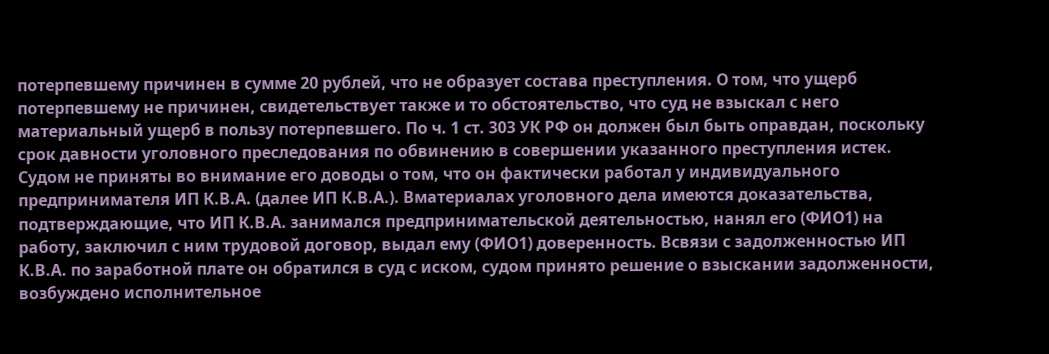потерпевшему причинен в сумме 20 рублей, что не образует состава преступления. О том, что ущерб потерпевшему не причинен, свидетельствует также и то обстоятельство, что суд не взыскал с него материальный ущерб в пользу потерпевшего. По ч. 1 ст. 303 УК РФ он должен был быть оправдан, поскольку срок давности уголовного преследования по обвинению в совершении указанного преступления истек. Судом не приняты во внимание его доводы о том, что он фактически работал у индивидуального предпринимателя ИП К.В.А. (далее ИП К.В.А.). Вматериалах уголовного дела имеются доказательства, подтверждающие, что ИП К.В.А. занимался предпринимательской деятельностью, нанял его (ФИО1) на работу, заключил с ним трудовой договор, выдал ему (ФИО1) доверенность. Всвязи с задолженностью ИП К.В.А. по заработной плате он обратился в суд с иском, судом принято решение о взыскании задолженности, возбуждено исполнительное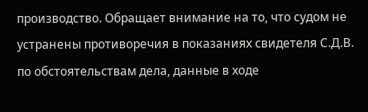производство. Обращает внимание на то, что судом не устранены противоречия в показаниях свидетеля С.Д.В. по обстоятельствам дела, данные в ходе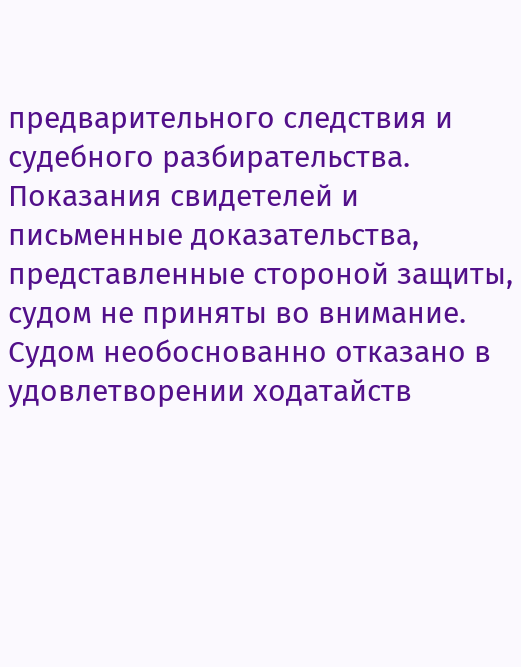предварительного следствия и судебного разбирательства. Показания свидетелей и письменные доказательства, представленные стороной защиты, судом не приняты во внимание. Судом необоснованно отказано в удовлетворении ходатайств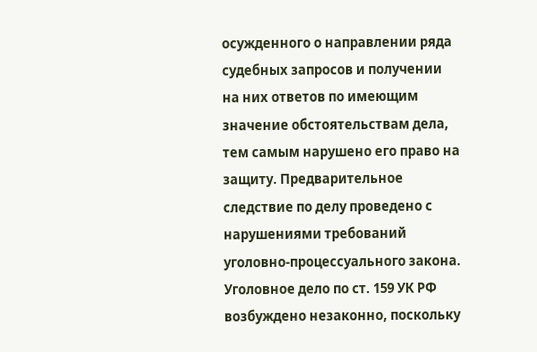осужденного о направлении ряда судебных запросов и получении на них ответов по имеющим значение обстоятельствам дела, тем самым нарушено его право на защиту. Предварительное следствие по делу проведено с нарушениями требований уголовно-процессуального закона. Уголовное дело по ст. 159 УК РФ возбуждено незаконно, поскольку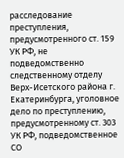расследование преступления, предусмотренного ст. 159 УК РФ, не подведомственно следственному отделу Верх-Исетского района г. Екатеринбурга, уголовное дело по преступлению, предусмотренному ст. 303 УК РФ, подведомственное СО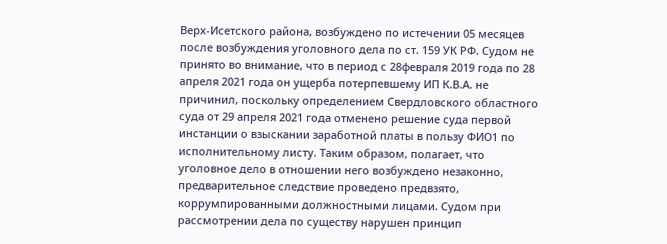Верх-Исетского района, возбуждено по истечении 05 месяцев после возбуждения уголовного дела по ст. 159 УК РФ. Судом не принято во внимание, что в период с 28февраля 2019 года по 28 апреля 2021 года он ущерба потерпевшему ИП К.В.А. не причинил, поскольку определением Свердловского областного суда от 29 апреля 2021 года отменено решение суда первой инстанции о взыскании заработной платы в пользу ФИО1 по исполнительному листу. Таким образом, полагает, что уголовное дело в отношении него возбуждено незаконно, предварительное следствие проведено предвзято, коррумпированными должностными лицами. Судом при рассмотрении дела по существу нарушен принцип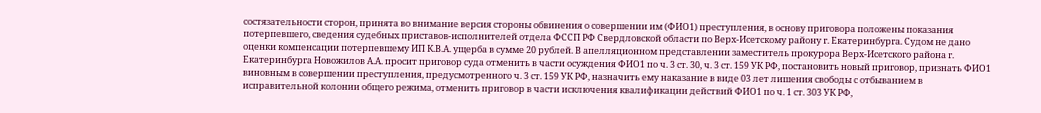состязательности сторон, принята во внимание версия стороны обвинения о совершении им (ФИО1) преступления, в основу приговора положены показания потерпевшего, сведения судебных приставов-исполнителей отдела ФССП РФ Свердловской области по Верх-Исетскому району г. Екатеринбурга. Судом не дано оценки компенсации потерпевшему ИП К.В.А. ущерба в сумме 20 рублей. В апелляционном представлении заместитель прокурора Верх-Исетского района г. Екатеринбурга Новожилов А.А. просит приговор суда отменить в части осуждения ФИО1 по ч. 3 ст. 30, ч. 3 ст. 159 УК РФ, постановить новый приговор, признать ФИО1 виновным в совершении преступления, предусмотренного ч. 3 ст. 159 УК РФ, назначить ему наказание в виде 03 лет лишения свободы с отбыванием в исправительной колонии общего режима, отменить приговор в части исключения квалификации действий ФИО1 по ч. 1 ст. 303 УК РФ,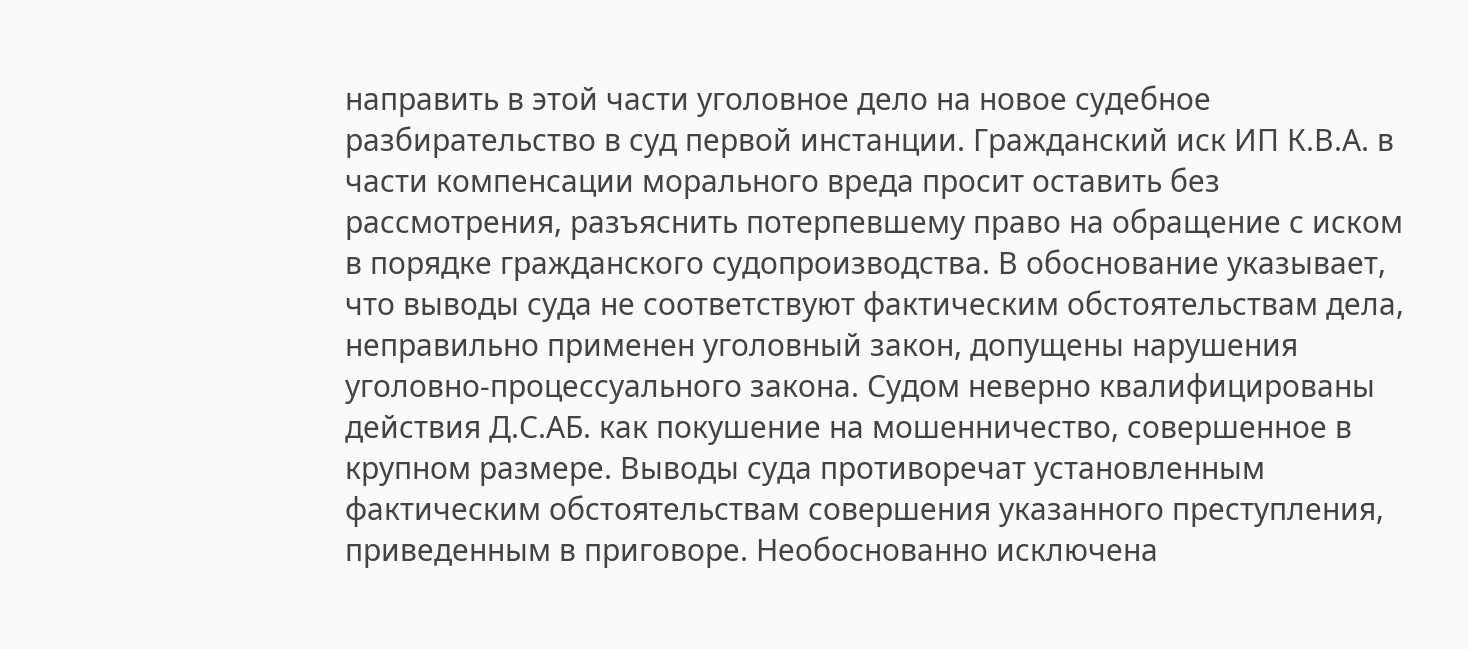направить в этой части уголовное дело на новое судебное разбирательство в суд первой инстанции. Гражданский иск ИП К.В.А. в части компенсации морального вреда просит оставить без рассмотрения, разъяснить потерпевшему право на обращение с иском в порядке гражданского судопроизводства. В обоснование указывает, что выводы суда не соответствуют фактическим обстоятельствам дела, неправильно применен уголовный закон, допущены нарушения уголовно-процессуального закона. Судом неверно квалифицированы действия Д.С.АБ. как покушение на мошенничество, совершенное в крупном размере. Выводы суда противоречат установленным фактическим обстоятельствам совершения указанного преступления, приведенным в приговоре. Необоснованно исключена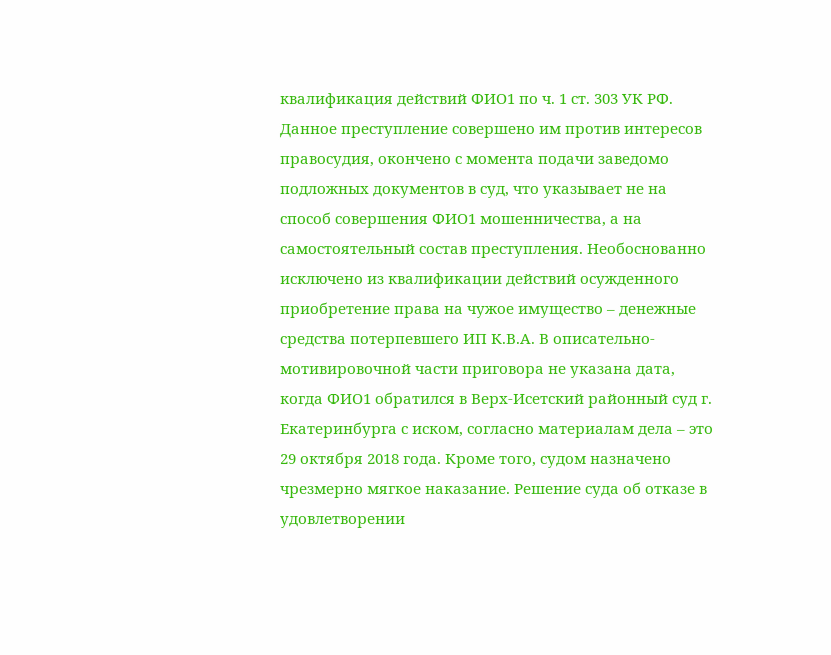квалификация действий ФИО1 по ч. 1 ст. 303 УК РФ. Данное преступление совершено им против интересов правосудия, окончено с момента подачи заведомо подложных документов в суд, что указывает не на способ совершения ФИО1 мошенничества, а на самостоятельный состав преступления. Необоснованно исключено из квалификации действий осужденного приобретение права на чужое имущество – денежные средства потерпевшего ИП К.В.А. В описательно-мотивировочной части приговора не указана дата, когда ФИО1 обратился в Верх-Исетский районный суд г. Екатеринбурга с иском, согласно материалам дела – это 29 октября 2018 года. Кроме того, судом назначено чрезмерно мягкое наказание. Решение суда об отказе в удовлетворении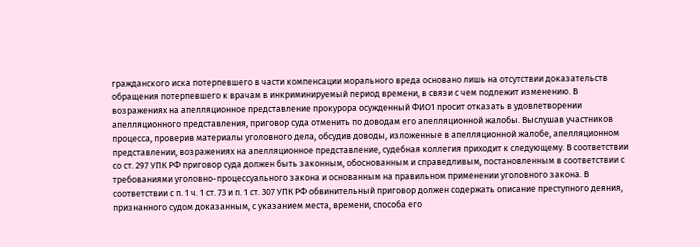гражданского иска потерпевшего в части компенсации морального вреда основано лишь на отсутствии доказательств обращения потерпевшего к врачам в инкриминируемый период времени, в связи с чем подлежит изменению. В возражениях на апелляционное представление прокурора осужденный ФИО1 просит отказать в удовлетворении апелляционного представления, приговор суда отменить по доводам его апелляционной жалобы. Выслушав участников процесса, проверив материалы уголовного дела, обсудив доводы, изложенные в апелляционной жалобе, апелляционном представлении, возражениях на апелляционное представление, судебная коллегия приходит к следующему. В соответствии со ст. 297 УПК РФ приговор суда должен быть законным, обоснованным и справедливым, постановленным в соответствии с требованиями уголовно-процессуального закона и основанным на правильном применении уголовного закона. В соответствии с п. 1 ч. 1 ст. 73 и п. 1 ст. 307 УПК РФ обвинительный приговор должен содержать описание преступного деяния, признанного судом доказанным, с указанием места, времени, способа его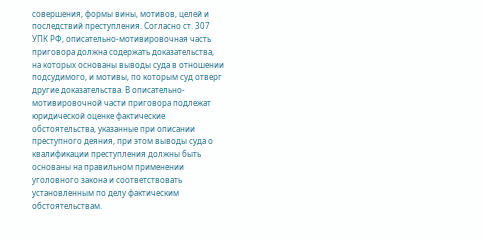совершения, формы вины, мотивов, целей и последствий преступления. Согласно ст. 307 УПК РФ, описательно-мотивировочная часть приговора должна содержать доказательства, на которых основаны выводы суда в отношении подсудимого, и мотивы, по которым суд отверг другие доказательства. В описательно-мотивировочной части приговора подлежат юридической оценке фактические обстоятельства, указанные при описании преступного деяния, при этом выводы суда о квалификации преступления должны быть основаны на правильном применении уголовного закона и соответствовать установленным по делу фактическим обстоятельствам.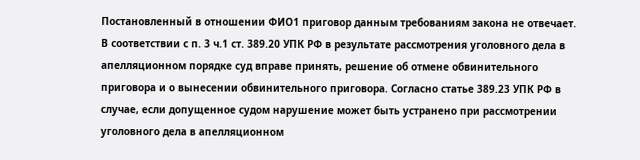Постановленный в отношении ФИО1 приговор данным требованиям закона не отвечает. В соответствии с п. 3 ч.1 ст. 389.20 УПК РФ в результате рассмотрения уголовного дела в апелляционном порядке суд вправе принять, решение об отмене обвинительного приговора и о вынесении обвинительного приговора. Согласно статье 389.23 УПК РФ в случае, если допущенное судом нарушение может быть устранено при рассмотрении уголовного дела в апелляционном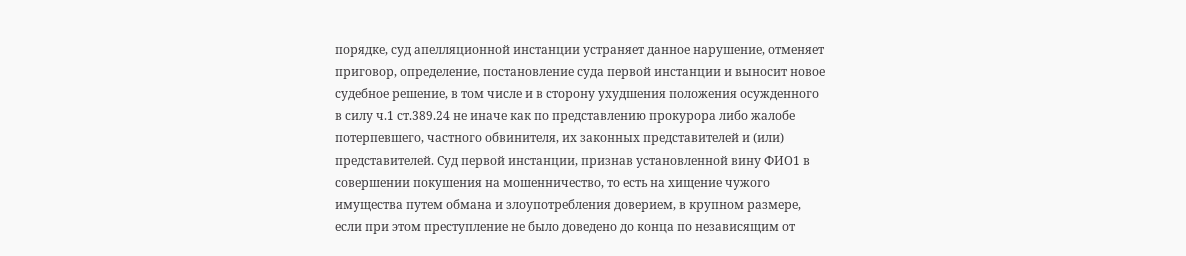порядке, суд апелляционной инстанции устраняет данное нарушение, отменяет приговор, определение, постановление суда первой инстанции и выносит новое судебное решение, в том числе и в сторону ухудшения положения осужденного в силу ч.1 ст.389.24 не иначе как по представлению прокурора либо жалобе потерпевшего, частного обвинителя, их законных представителей и (или) представителей. Суд первой инстанции, признав установленной вину ФИО1 в совершении покушения на мошенничество, то есть на хищение чужого имущества путем обмана и злоупотребления доверием, в крупном размере, если при этом преступление не было доведено до конца по независящим от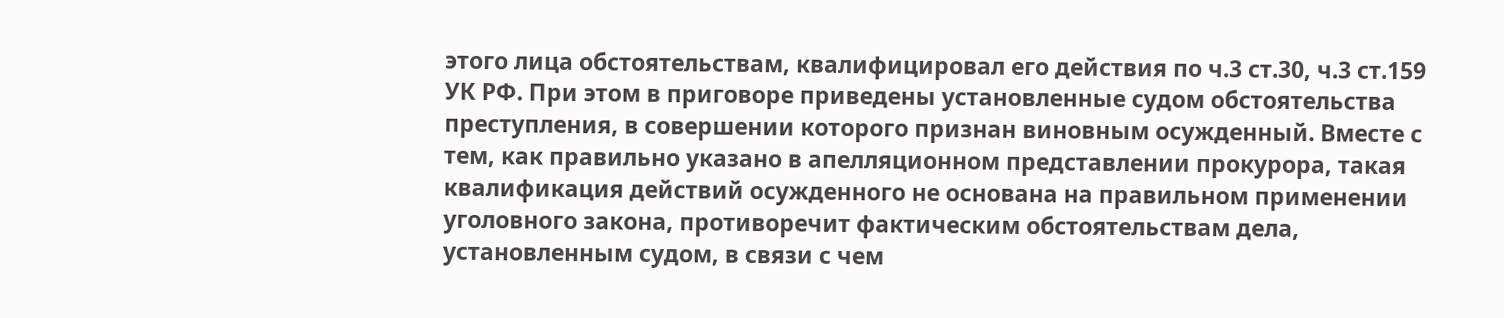этого лица обстоятельствам, квалифицировал его действия по ч.3 ст.30, ч.3 ст.159 УК РФ. При этом в приговоре приведены установленные судом обстоятельства преступления, в совершении которого признан виновным осужденный. Вместе с тем, как правильно указано в апелляционном представлении прокурора, такая квалификация действий осужденного не основана на правильном применении уголовного закона, противоречит фактическим обстоятельствам дела, установленным судом, в связи с чем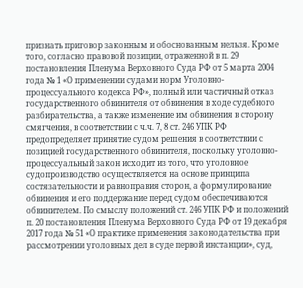признать приговор законным и обоснованным нельзя. Кроме того, согласно правовой позиции, отраженной в п. 29 постановления Пленума Верховного Суда РФ от 5 марта 2004 года № 1 «О применении судами норм Уголовно-процессуального кодекса РФ», полный или частичный отказ государственного обвинителя от обвинения в ходе судебного разбирательства, а также изменение им обвинения в сторону смягчения, в соответствии с ч.ч. 7, 8 ст. 246 УПК РФ предопределяет принятие судом решения в соответствии с позицией государственного обвинителя, поскольку уголовно-процессуальный закон исходит из того, что уголовное судопроизводство осуществляется на основе принципа состязательности и равноправия сторон, а формулирование обвинения и его поддержание перед судом обеспечиваются обвинителем. По смыслу положений ст. 246 УПК РФ и положений п. 20 постановления Пленума Верховного Суда РФ от 19 декабря 2017 года № 51 «О практике применения законодательства при рассмотрении уголовных дел в суде первой инстанции», суд,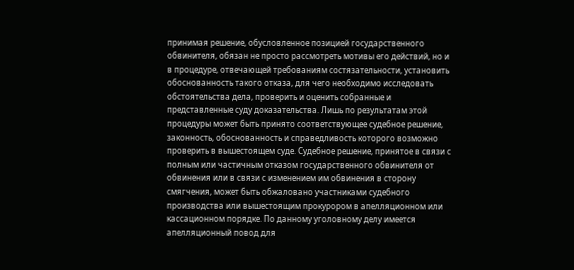принимая решение, обусловленное позицией государственного обвинителя, обязан не просто рассмотреть мотивы его действий, но и в процедуре, отвечающей требованиям состязательности, установить обоснованность такого отказа, для чего необходимо исследовать обстоятельства дела, проверить и оценить собранные и представленные суду доказательства. Лишь по результатам этой процедуры может быть принято соответствующее судебное решение, законность, обоснованность и справедливость которого возможно проверить в вышестоящем суде. Судебное решение, принятое в связи с полным или частичным отказом государственного обвинителя от обвинения или в связи с изменением им обвинения в сторону смягчения, может быть обжаловано участниками судебного производства или вышестоящим прокурором в апелляционном или кассационном порядке. По данному уголовному делу имеется апелляционный повод для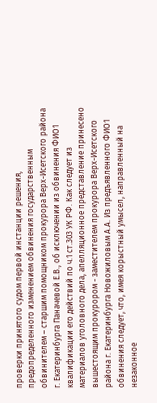проверки принятого судом первой инстанции решения, предопределенного изменением обвинения государственным обвинителем – старшим помощником прокурора Верх-Исетского района г. Екатеринбурга Паначевой Е.В., об исключении из обвинения ФИО1 квалификации его действий по ч.1 ст.303 УК РФ. Как следует из материалов уголовного дела, апелляционное представление принесено вышестоящим прокурором - заместителем прокурора Верх-Исетского района г. Екатеринбурга Новожиловым А.А. Из предъявленного ФИО1 обвинения следует, что, имея корыстный умысел, направленный на незаконное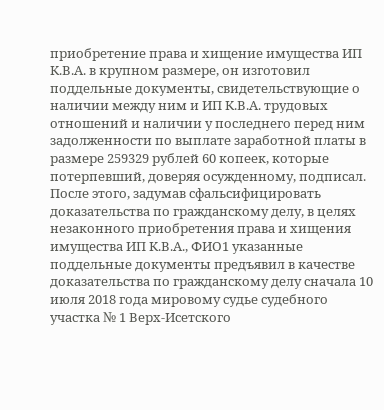приобретение права и хищение имущества ИП К.В.А. в крупном размере, он изготовил поддельные документы, свидетельствующие о наличии между ним и ИП К.В.А. трудовых отношений и наличии у последнего перед ним задолженности по выплате заработной платы в размере 259329 рублей 60 копеек, которые потерпевший, доверяя осужденному, подписал. После этого, задумав сфальсифицировать доказательства по гражданскому делу, в целях незаконного приобретения права и хищения имущества ИП К.В.А., ФИО1 указанные поддельные документы предъявил в качестве доказательства по гражданскому делу сначала 10 июля 2018 года мировому судье судебного участка № 1 Верх-Исетского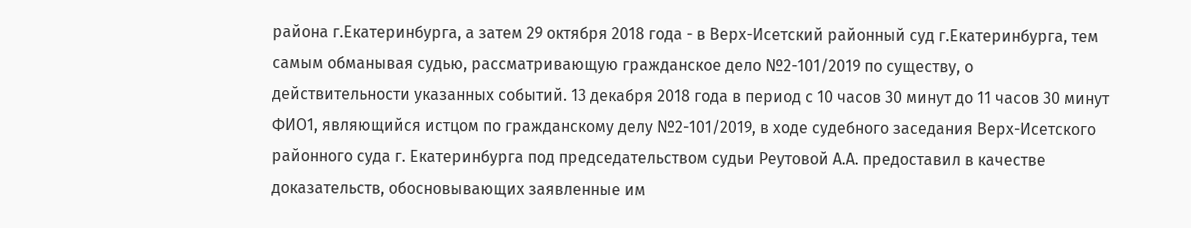района г.Екатеринбурга, а затем 29 октября 2018 года - в Верх-Исетский районный суд г.Екатеринбурга, тем самым обманывая судью, рассматривающую гражданское дело №2-101/2019 по существу, о действительности указанных событий. 13 декабря 2018 года в период с 10 часов 30 минут до 11 часов 30 минут ФИО1, являющийся истцом по гражданскому делу №2-101/2019, в ходе судебного заседания Верх-Исетского районного суда г. Екатеринбурга под председательством судьи Реутовой А.А. предоставил в качестве доказательств, обосновывающих заявленные им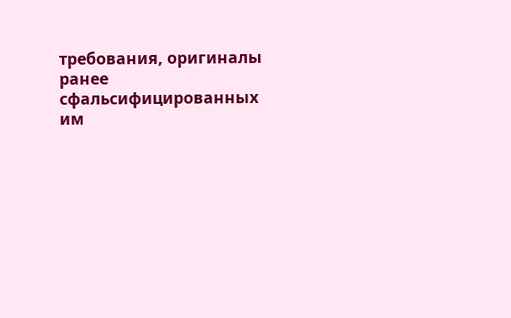требования, оригиналы ранее сфальсифицированных им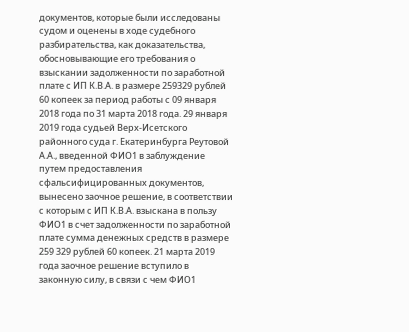документов, которые были исследованы судом и оценены в ходе судебного разбирательства, как доказательства, обосновывающие его требования о взыскании задолженности по заработной плате с ИП К.В.А. в размере 259329 рублей 60 копеек за период работы с 09 января 2018 года по 31 марта 2018 года. 29 января 2019 года судьей Верх-Исетского районного суда г. Екатеринбурга Реутовой А.А., введенной ФИО1 в заблуждение путем предоставления сфальсифицированных документов, вынесено заочное решение, в соответствии с которым с ИП К.В.А. взыскана в пользу ФИО1 в счет задолженности по заработной плате сумма денежных средств в размере 259 329 рублей 60 копеек. 21 марта 2019 года заочное решение вступило в законную силу, в связи с чем ФИО1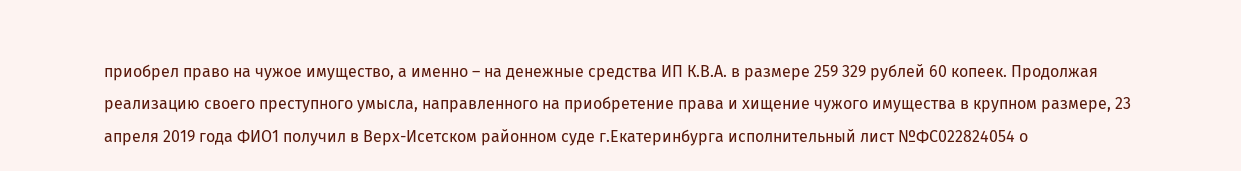приобрел право на чужое имущество, а именно – на денежные средства ИП К.В.А. в размере 259 329 рублей 60 копеек. Продолжая реализацию своего преступного умысла, направленного на приобретение права и хищение чужого имущества в крупном размере, 23 апреля 2019 года ФИО1 получил в Верх-Исетском районном суде г.Екатеринбурга исполнительный лист №ФС022824054 о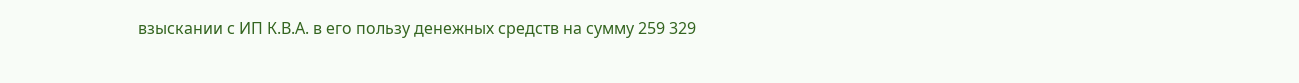взыскании с ИП К.В.А. в его пользу денежных средств на сумму 259 329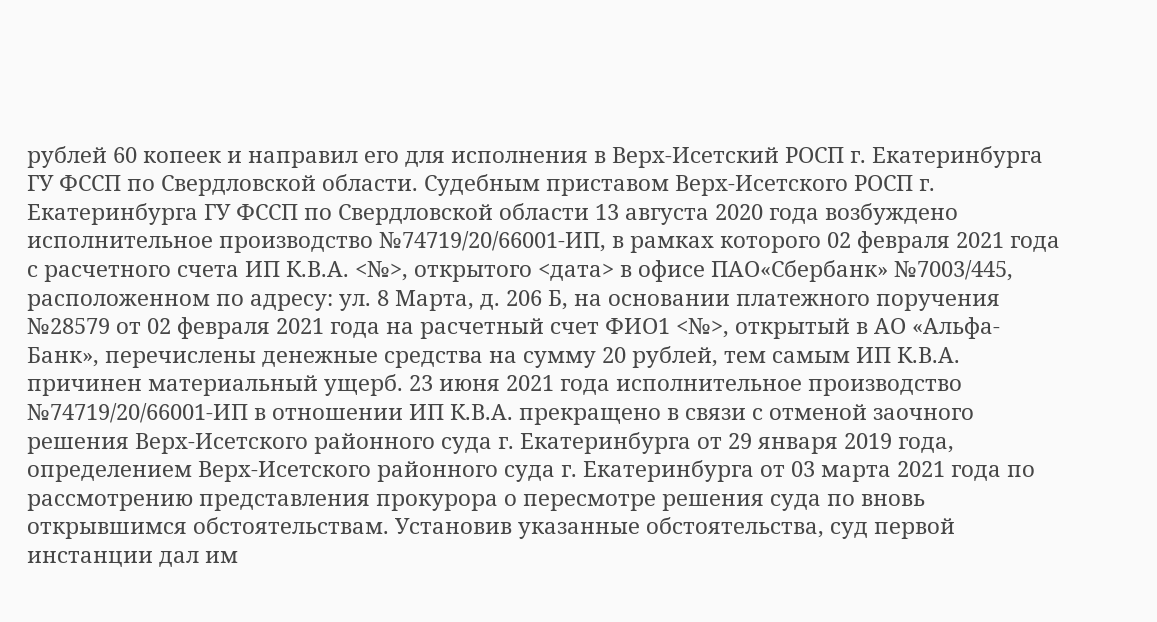рублей 60 копеек и направил его для исполнения в Верх-Исетский РОСП г. Екатеринбурга ГУ ФССП по Свердловской области. Судебным приставом Верх-Исетского РОСП г. Екатеринбурга ГУ ФССП по Свердловской области 13 августа 2020 года возбуждено исполнительное производство №74719/20/66001-ИП, в рамках которого 02 февраля 2021 года с расчетного счета ИП К.В.А. <№>, открытого <дата> в офисе ПАО«Сбербанк» №7003/445, расположенном по адресу: ул. 8 Марта, д. 206 Б, на основании платежного поручения №28579 от 02 февраля 2021 года на расчетный счет ФИО1 <№>, открытый в АО «Альфа-Банк», перечислены денежные средства на сумму 20 рублей, тем самым ИП К.В.А. причинен материальный ущерб. 23 июня 2021 года исполнительное производство №74719/20/66001-ИП в отношении ИП К.В.А. прекращено в связи с отменой заочного решения Верх-Исетского районного суда г. Екатеринбурга от 29 января 2019 года, определением Верх-Исетского районного суда г. Екатеринбурга от 03 марта 2021 года по рассмотрению представления прокурора о пересмотре решения суда по вновь открывшимся обстоятельствам. Установив указанные обстоятельства, суд первой инстанции дал им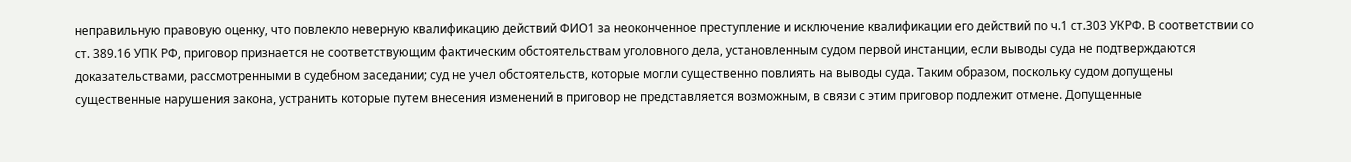неправильную правовую оценку, что повлекло неверную квалификацию действий ФИО1 за неоконченное преступление и исключение квалификации его действий по ч.1 ст.303 УКРФ. В соответствии со ст. 389.16 УПК РФ, приговор признается не соответствующим фактическим обстоятельствам уголовного дела, установленным судом первой инстанции, если выводы суда не подтверждаются доказательствами, рассмотренными в судебном заседании; суд не учел обстоятельств, которые могли существенно повлиять на выводы суда. Таким образом, поскольку судом допущены существенные нарушения закона, устранить которые путем внесения изменений в приговор не представляется возможным, в связи с этим приговор подлежит отмене. Допущенные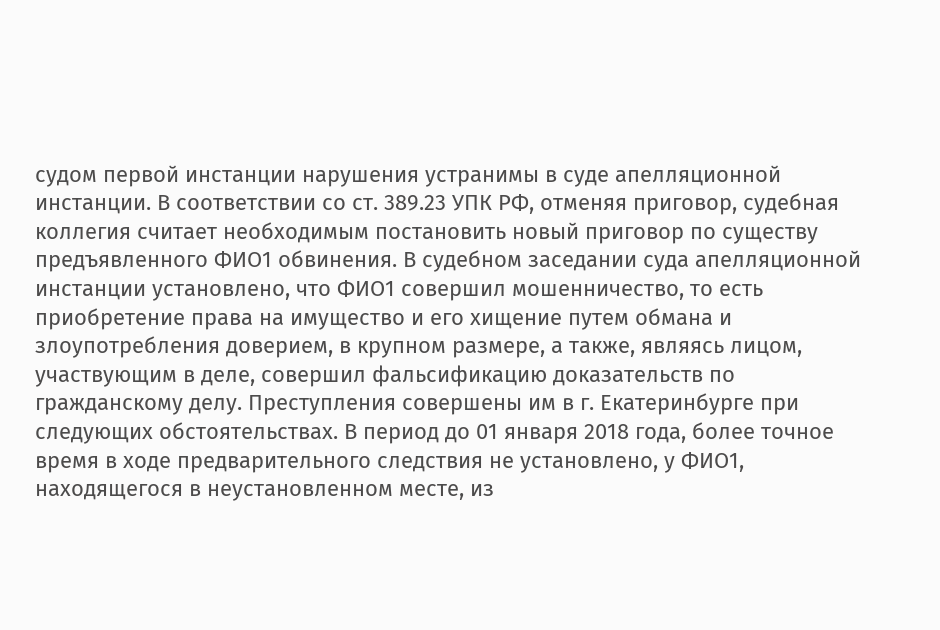судом первой инстанции нарушения устранимы в суде апелляционной инстанции. В соответствии со ст. 389.23 УПК РФ, отменяя приговор, судебная коллегия считает необходимым постановить новый приговор по существу предъявленного ФИО1 обвинения. В судебном заседании суда апелляционной инстанции установлено, что ФИО1 совершил мошенничество, то есть приобретение права на имущество и его хищение путем обмана и злоупотребления доверием, в крупном размере, а также, являясь лицом, участвующим в деле, совершил фальсификацию доказательств по гражданскому делу. Преступления совершены им в г. Екатеринбурге при следующих обстоятельствах. В период до 01 января 2018 года, более точное время в ходе предварительного следствия не установлено, у ФИО1, находящегося в неустановленном месте, из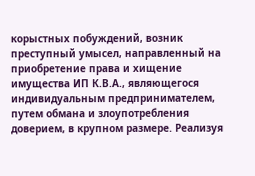корыстных побуждений, возник преступный умысел, направленный на приобретение права и хищение имущества ИП К.В.А., являющегося индивидуальным предпринимателем, путем обмана и злоупотребления доверием, в крупном размере. Реализуя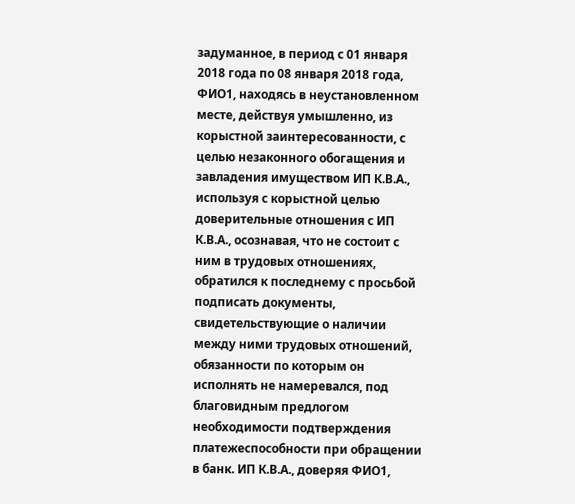задуманное, в период с 01 января 2018 года по 08 января 2018 года, ФИО1, находясь в неустановленном месте, действуя умышленно, из корыстной заинтересованности, с целью незаконного обогащения и завладения имуществом ИП К.В.А., используя с корыстной целью доверительные отношения с ИП К.В.А., осознавая, что не состоит с ним в трудовых отношениях, обратился к последнему с просьбой подписать документы, свидетельствующие о наличии между ними трудовых отношений, обязанности по которым он исполнять не намеревался, под благовидным предлогом необходимости подтверждения платежеспособности при обращении в банк. ИП К.В.А., доверяя ФИО1,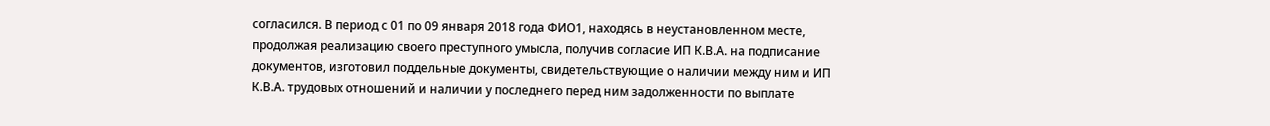согласился. В период с 01 по 09 января 2018 года ФИО1, находясь в неустановленном месте, продолжая реализацию своего преступного умысла, получив согласие ИП К.В.А. на подписание документов, изготовил поддельные документы, свидетельствующие о наличии между ним и ИП К.В.А. трудовых отношений и наличии у последнего перед ним задолженности по выплате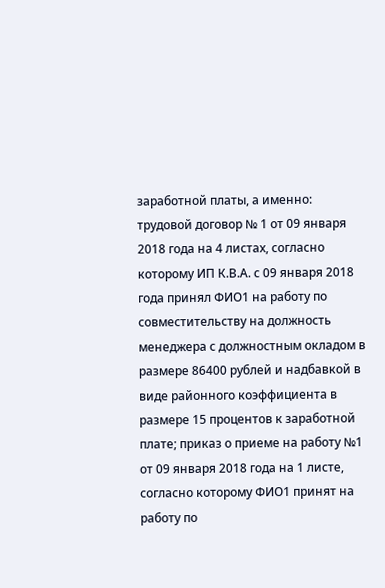заработной платы, а именно: трудовой договор № 1 от 09 января 2018 года на 4 листах, согласно которому ИП К.В.А. с 09 января 2018 года принял ФИО1 на работу по совместительству на должность менеджера с должностным окладом в размере 86400 рублей и надбавкой в виде районного коэффициента в размере 15 процентов к заработной плате; приказ о приеме на работу №1 от 09 января 2018 года на 1 листе, согласно которому ФИО1 принят на работу по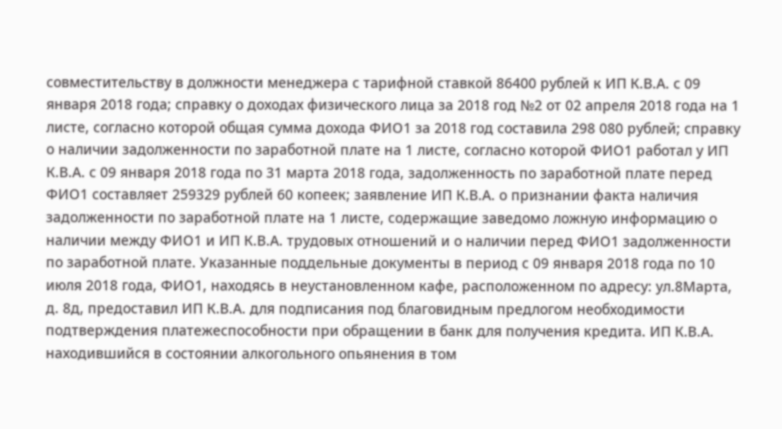совместительству в должности менеджера с тарифной ставкой 86400 рублей к ИП К.В.А. с 09 января 2018 года; справку о доходах физического лица за 2018 год №2 от 02 апреля 2018 года на 1 листе, согласно которой общая сумма дохода ФИО1 за 2018 год составила 298 080 рублей; справку о наличии задолженности по заработной плате на 1 листе, согласно которой ФИО1 работал у ИП К.В.А. с 09 января 2018 года по 31 марта 2018 года, задолженность по заработной плате перед ФИО1 составляет 259329 рублей 60 копеек; заявление ИП К.В.А. о признании факта наличия задолженности по заработной плате на 1 листе, содержащие заведомо ложную информацию о наличии между ФИО1 и ИП К.В.А. трудовых отношений и о наличии перед ФИО1 задолженности по заработной плате. Указанные поддельные документы в период с 09 января 2018 года по 10 июля 2018 года, ФИО1, находясь в неустановленном кафе, расположенном по адресу: ул.8Марта, д. 8д, предоставил ИП К.В.А. для подписания под благовидным предлогом необходимости подтверждения платежеспособности при обращении в банк для получения кредита. ИП К.В.А. находившийся в состоянии алкогольного опьянения в том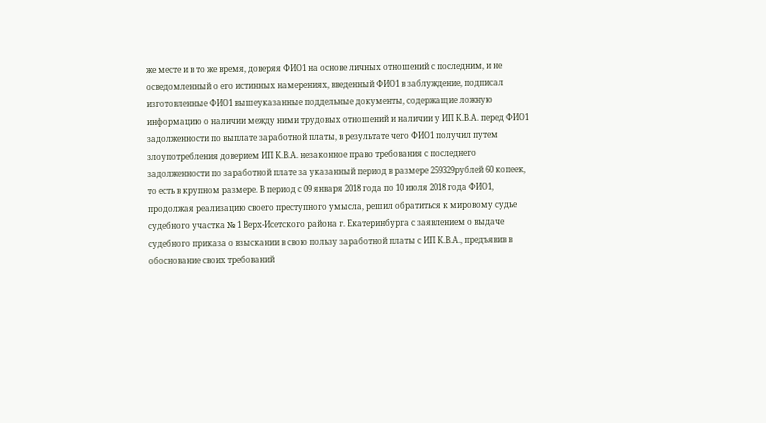же месте и в то же время, доверяя ФИО1 на основе личных отношений с последним, и не осведомленный о его истинных намерениях, введенный ФИО1 в заблуждение, подписал изготовленные ФИО1 вышеуказанные поддельные документы, содержащие ложную информацию о наличии между ними трудовых отношений и наличии у ИП К.В.А. перед ФИО1 задолженности по выплате заработной платы, в результате чего ФИО1 получил путем злоупотребления доверием ИП К.В.А. незаконное право требования с последнего задолженности по заработной плате за указанный период в размере 259329рублей 60 копеек, то есть в крупном размере. В период с 09 января 2018 года по 10 июля 2018 года ФИО1, продолжая реализацию своего преступного умысла, решил обратиться к мировому судье судебного участка № 1 Верх-Исетского района г. Екатеринбурга с заявлением о выдаче судебного приказа о взыскании в свою пользу заработной платы с ИП К.В.А., предъявив в обоснование своих требований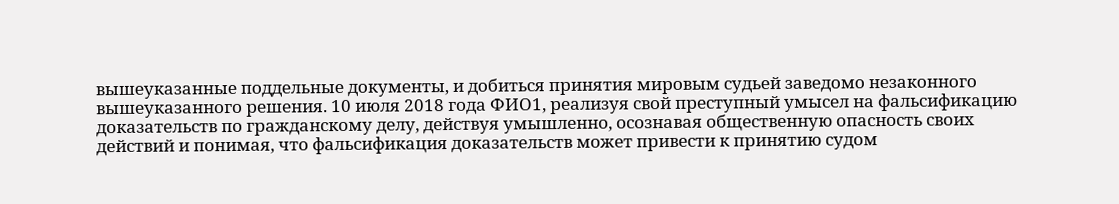вышеуказанные поддельные документы, и добиться принятия мировым судьей заведомо незаконного вышеуказанного решения. 10 июля 2018 года ФИО1, реализуя свой преступный умысел на фальсификацию доказательств по гражданскому делу, действуя умышленно, осознавая общественную опасность своих действий и понимая, что фальсификация доказательств может привести к принятию судом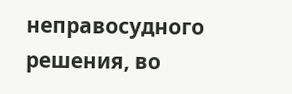неправосудного решения, во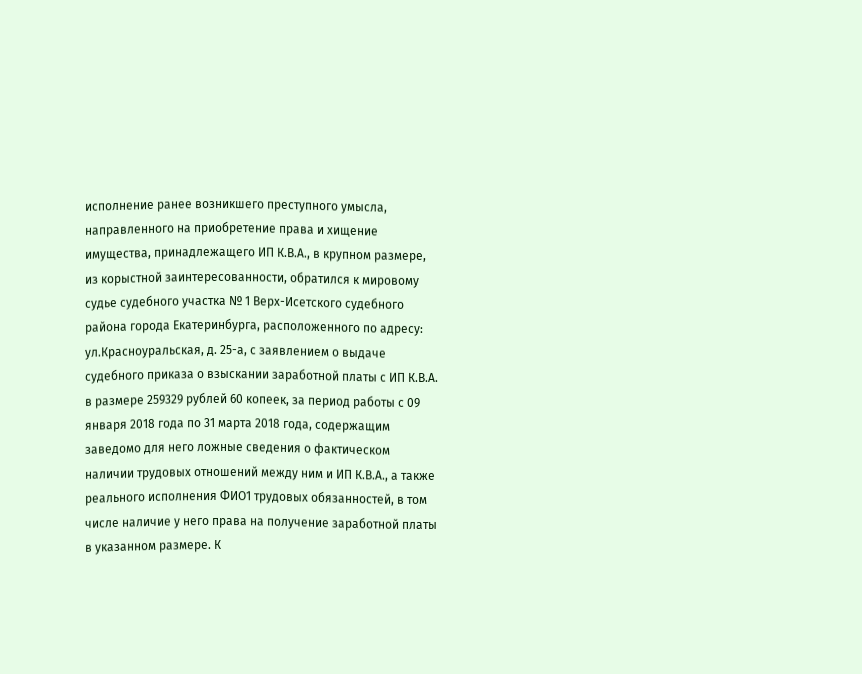исполнение ранее возникшего преступного умысла, направленного на приобретение права и хищение имущества, принадлежащего ИП К.В.А., в крупном размере, из корыстной заинтересованности, обратился к мировому судье судебного участка № 1 Верх-Исетского судебного района города Екатеринбурга, расположенного по адресу: ул.Красноуральская, д. 25-а, с заявлением о выдаче судебного приказа о взыскании заработной платы с ИП К.В.А. в размере 259329 рублей 60 копеек, за период работы с 09 января 2018 года по 31 марта 2018 года, содержащим заведомо для него ложные сведения о фактическом наличии трудовых отношений между ним и ИП К.В.А., а также реального исполнения ФИО1 трудовых обязанностей, в том числе наличие у него права на получение заработной платы в указанном размере. К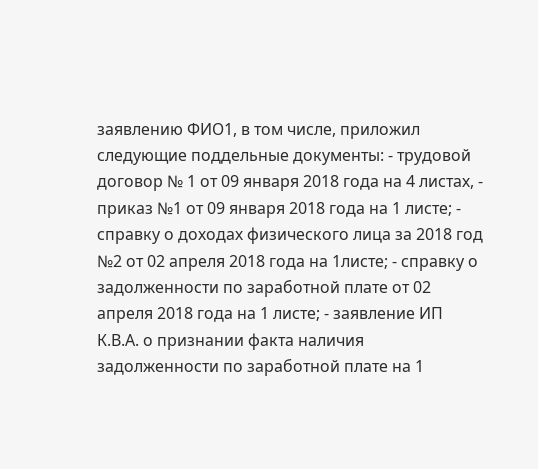заявлению ФИО1, в том числе, приложил следующие поддельные документы: - трудовой договор № 1 от 09 января 2018 года на 4 листах, - приказ №1 от 09 января 2018 года на 1 листе; - справку о доходах физического лица за 2018 год №2 от 02 апреля 2018 года на 1листе; - справку о задолженности по заработной плате от 02 апреля 2018 года на 1 листе; - заявление ИП К.В.А. о признании факта наличия задолженности по заработной плате на 1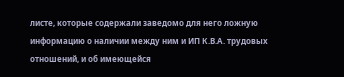листе, которые содержали заведомо для него ложную информацию о наличии между ним и ИП К.В.А. трудовых отношений, и об имеющейся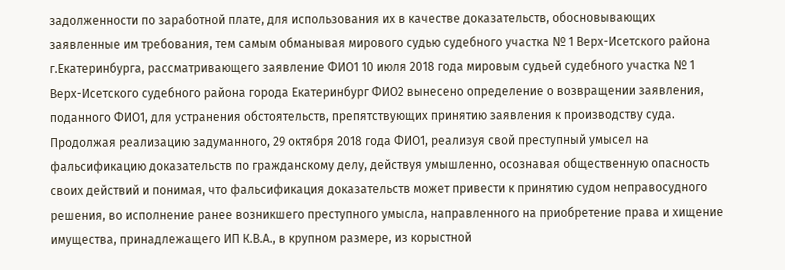задолженности по заработной плате, для использования их в качестве доказательств, обосновывающих заявленные им требования, тем самым обманывая мирового судью судебного участка № 1 Верх-Исетского района г.Екатеринбурга, рассматривающего заявление ФИО1 10 июля 2018 года мировым судьей судебного участка № 1 Верх-Исетского судебного района города Екатеринбург ФИО2 вынесено определение о возвращении заявления, поданного ФИО1, для устранения обстоятельств, препятствующих принятию заявления к производству суда. Продолжая реализацию задуманного, 29 октября 2018 года ФИО1, реализуя свой преступный умысел на фальсификацию доказательств по гражданскому делу, действуя умышленно, осознавая общественную опасность своих действий и понимая, что фальсификация доказательств может привести к принятию судом неправосудного решения, во исполнение ранее возникшего преступного умысла, направленного на приобретение права и хищение имущества, принадлежащего ИП К.В.А., в крупном размере, из корыстной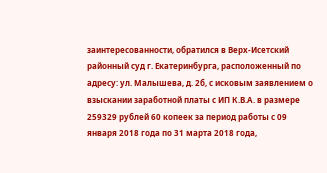заинтересованности, обратился в Верх-Исетский районный суд г. Екатеринбурга, расположенный по адресу: ул. Малышева, д. 2б, с исковым заявлением о взыскании заработной платы с ИП К.В.А. в размере 259329 рублей 60 копеек за период работы с 09 января 2018 года по 31 марта 2018 года,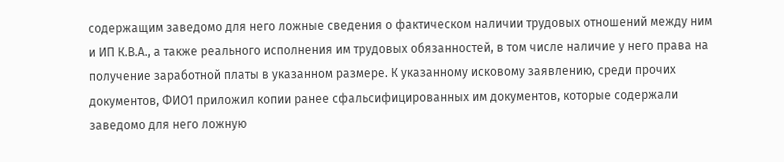содержащим заведомо для него ложные сведения о фактическом наличии трудовых отношений между ним и ИП К.В.А., а также реального исполнения им трудовых обязанностей, в том числе наличие у него права на получение заработной платы в указанном размере. К указанному исковому заявлению, среди прочих документов, ФИО1 приложил копии ранее сфальсифицированных им документов, которые содержали заведомо для него ложную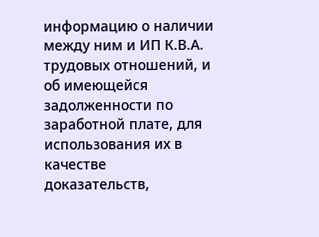информацию о наличии между ним и ИП К.В.А. трудовых отношений, и об имеющейся задолженности по заработной плате, для использования их в качестве доказательств,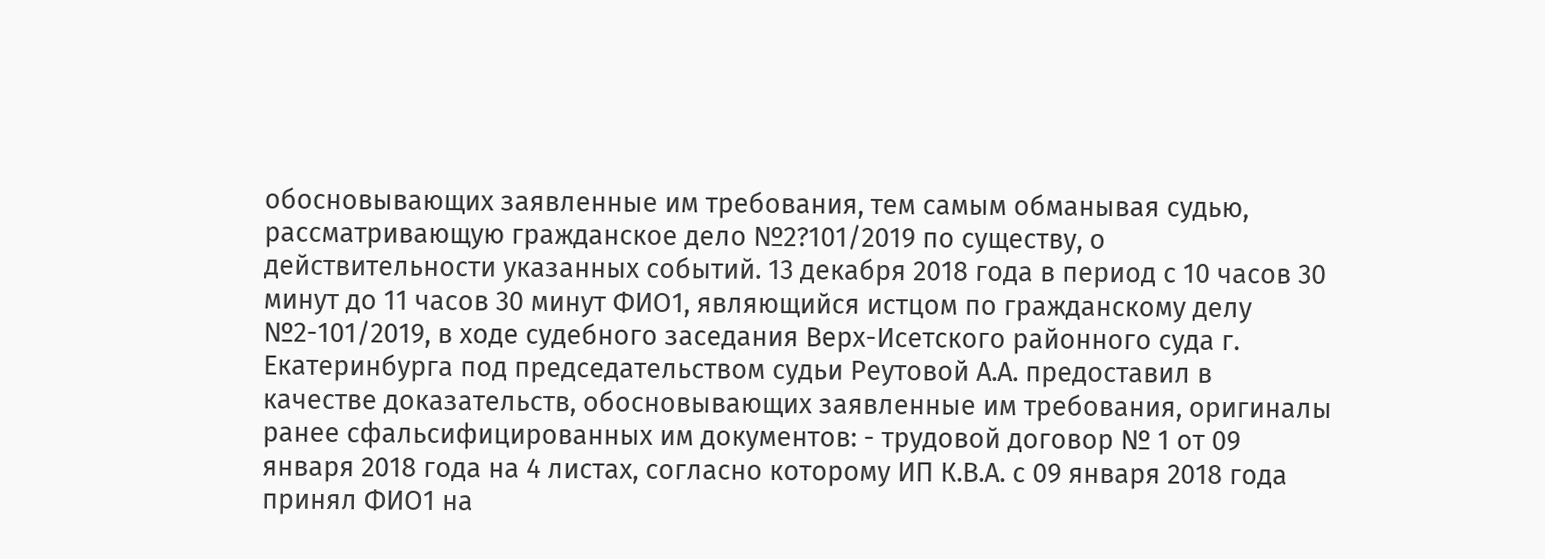обосновывающих заявленные им требования, тем самым обманывая судью, рассматривающую гражданское дело №2?101/2019 по существу, о действительности указанных событий. 13 декабря 2018 года в период с 10 часов 30 минут до 11 часов 30 минут ФИО1, являющийся истцом по гражданскому делу №2-101/2019, в ходе судебного заседания Верх-Исетского районного суда г. Екатеринбурга под председательством судьи Реутовой А.А. предоставил в качестве доказательств, обосновывающих заявленные им требования, оригиналы ранее сфальсифицированных им документов: - трудовой договор № 1 от 09 января 2018 года на 4 листах, согласно которому ИП К.В.А. с 09 января 2018 года принял ФИО1 на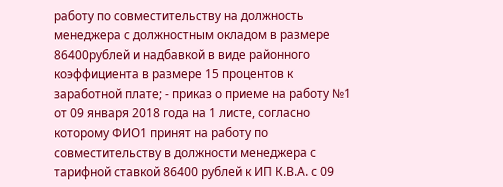работу по совместительству на должность менеджера с должностным окладом в размере 86400рублей и надбавкой в виде районного коэффициента в размере 15 процентов к заработной плате; - приказ о приеме на работу №1 от 09 января 2018 года на 1 листе, согласно которому ФИО1 принят на работу по совместительству в должности менеджера с тарифной ставкой 86400 рублей к ИП К.В.А. с 09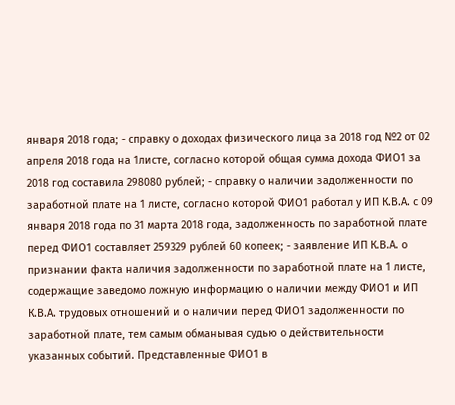января 2018 года; - справку о доходах физического лица за 2018 год №2 от 02 апреля 2018 года на 1листе, согласно которой общая сумма дохода ФИО1 за 2018 год составила 298080 рублей; - справку о наличии задолженности по заработной плате на 1 листе, согласно которой ФИО1 работал у ИП К.В.А. с 09 января 2018 года по 31 марта 2018 года, задолженность по заработной плате перед ФИО1 составляет 259329 рублей 60 копеек; - заявление ИП К.В.А. о признании факта наличия задолженности по заработной плате на 1 листе, содержащие заведомо ложную информацию о наличии между ФИО1 и ИП К.В.А. трудовых отношений и о наличии перед ФИО1 задолженности по заработной плате, тем самым обманывая судью о действительности указанных событий. Представленные ФИО1 в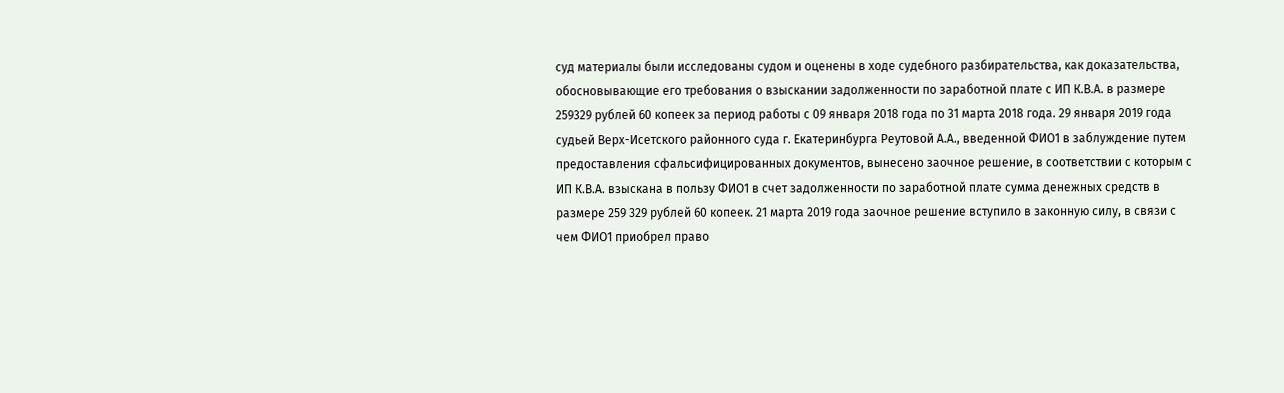суд материалы были исследованы судом и оценены в ходе судебного разбирательства, как доказательства, обосновывающие его требования о взыскании задолженности по заработной плате с ИП К.В.А. в размере 259329 рублей 60 копеек за период работы с 09 января 2018 года по 31 марта 2018 года. 29 января 2019 года судьей Верх-Исетского районного суда г. Екатеринбурга Реутовой А.А., введенной ФИО1 в заблуждение путем предоставления сфальсифицированных документов, вынесено заочное решение, в соответствии с которым с ИП К.В.А. взыскана в пользу ФИО1 в счет задолженности по заработной плате сумма денежных средств в размере 259 329 рублей 60 копеек. 21 марта 2019 года заочное решение вступило в законную силу, в связи с чем ФИО1 приобрел право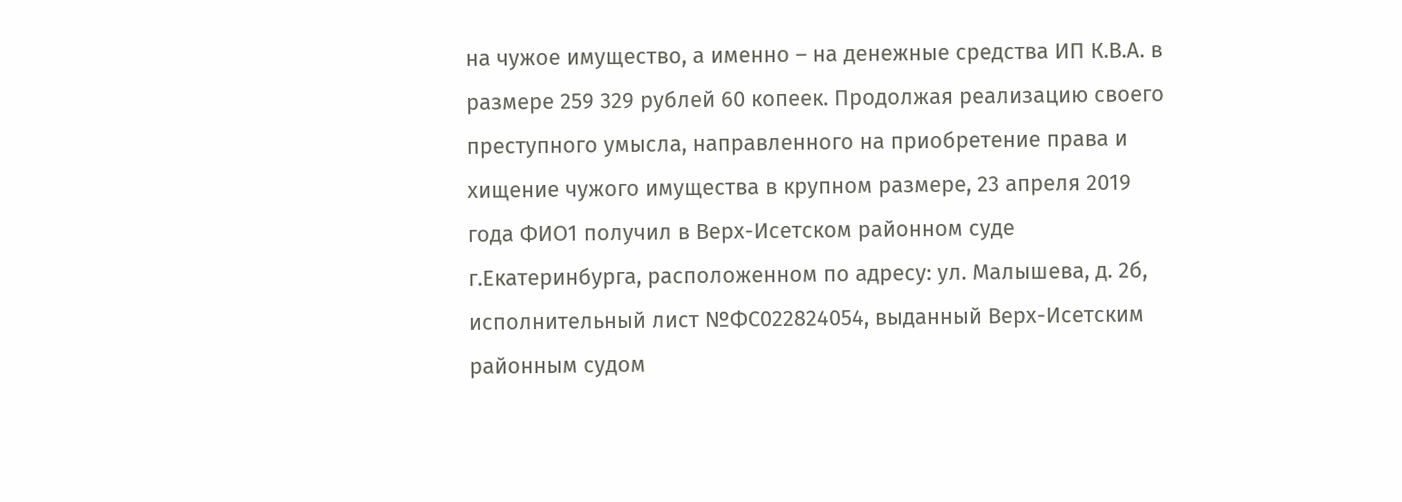на чужое имущество, а именно – на денежные средства ИП К.В.А. в размере 259 329 рублей 60 копеек. Продолжая реализацию своего преступного умысла, направленного на приобретение права и хищение чужого имущества в крупном размере, 23 апреля 2019 года ФИО1 получил в Верх-Исетском районном суде г.Екатеринбурга, расположенном по адресу: ул. Малышева, д. 2б, исполнительный лист №ФС022824054, выданный Верх-Исетским районным судом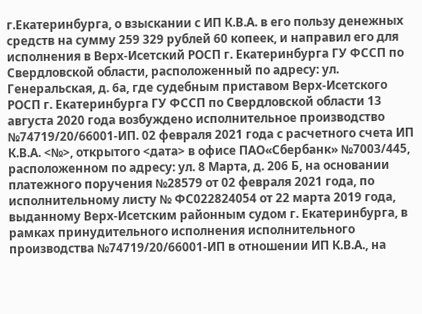г.Екатеринбурга, о взыскании с ИП К.В.А. в его пользу денежных средств на сумму 259 329 рублей 60 копеек, и направил его для исполнения в Верх-Исетский РОСП г. Екатеринбурга ГУ ФССП по Свердловской области, расположенный по адресу: ул. Генеральская, д. 6а, где судебным приставом Верх-Исетского РОСП г. Екатеринбурга ГУ ФССП по Свердловской области 13 августа 2020 года возбуждено исполнительное производство №74719/20/66001-ИП. 02 февраля 2021 года с расчетного счета ИП К.В.А. <№>, открытого <дата> в офисе ПАО«Сбербанк» №7003/445, расположенном по адресу: ул. 8 Марта, д. 206 Б, на основании платежного поручения №28579 от 02 февраля 2021 года, по исполнительному листу № ФС022824054 от 22 марта 2019 года, выданному Верх-Исетским районным судом г. Екатеринбурга, в рамках принудительного исполнения исполнительного производства №74719/20/66001-ИП в отношении ИП К.В.А., на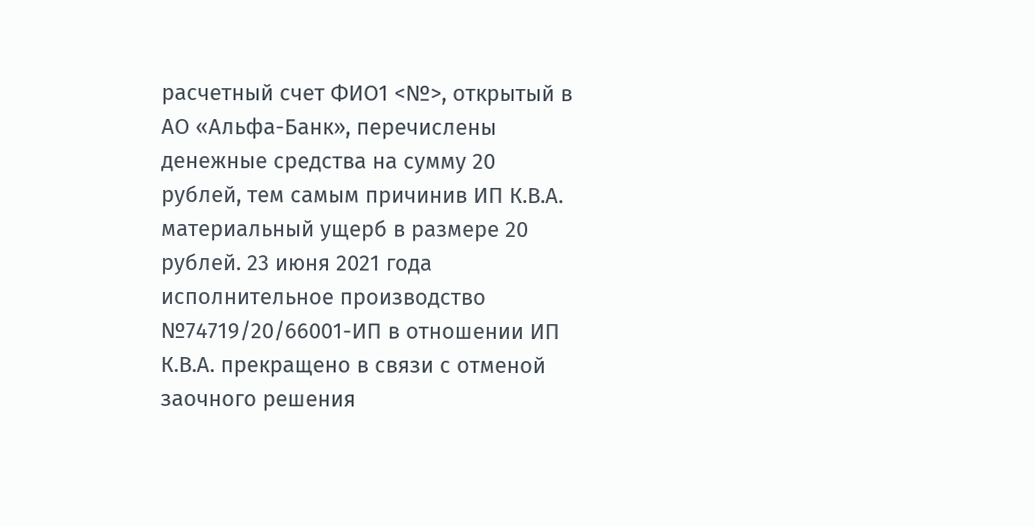расчетный счет ФИО1 <№>, открытый в АО «Альфа-Банк», перечислены денежные средства на сумму 20 рублей, тем самым причинив ИП К.В.А. материальный ущерб в размере 20 рублей. 23 июня 2021 года исполнительное производство №74719/20/66001-ИП в отношении ИП К.В.А. прекращено в связи с отменой заочного решения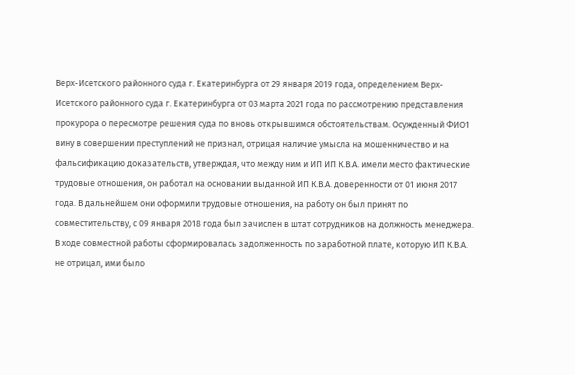Верх-Исетского районного суда г. Екатеринбурга от 29 января 2019 года, определением Верх-Исетского районного суда г. Екатеринбурга от 03 марта 2021 года по рассмотрению представления прокурора о пересмотре решения суда по вновь открывшимся обстоятельствам. Осужденный ФИО1 вину в совершении преступлений не признал, отрицая наличие умысла на мошенничество и на фальсификацию доказательств, утверждая, что между ним и ИП ИП К.В.А. имели место фактические трудовые отношения, он работал на основании выданной ИП К.В.А. доверенности от 01 июня 2017 года. В дальнейшем они оформили трудовые отношения, на работу он был принят по совместительству, с 09 января 2018 года был зачислен в штат сотрудников на должность менеджера. В ходе совместной работы сформировалась задолженность по заработной плате, которую ИП К.В.А. не отрицал, ими было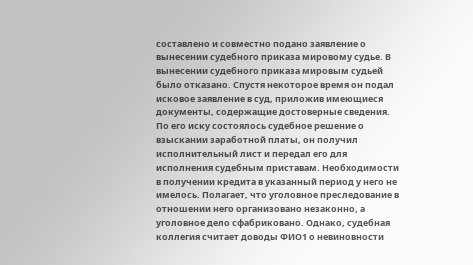составлено и совместно подано заявление о вынесении судебного приказа мировому судье. В вынесении судебного приказа мировым судьей было отказано. Спустя некоторое время он подал исковое заявление в суд, приложив имеющиеся документы, содержащие достоверные сведения. По его иску состоялось судебное решение о взыскании заработной платы, он получил исполнительный лист и передал его для исполнения судебным приставам. Необходимости в получении кредита в указанный период у него не имелось. Полагает, что уголовное преследование в отношении него организовано незаконно, а уголовное дело сфабриковано. Однако, судебная коллегия считает доводы ФИО1 о невиновности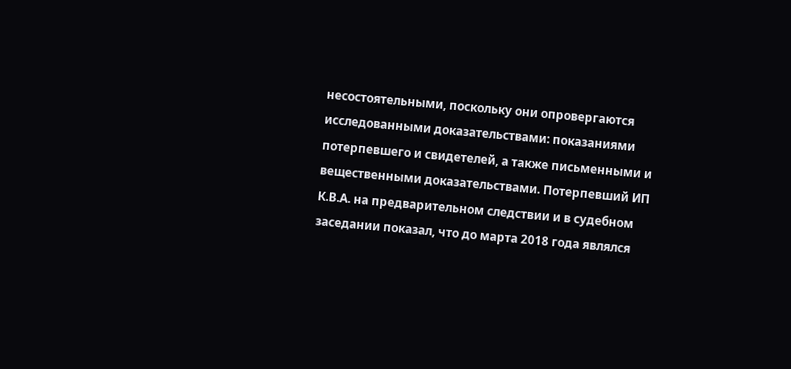несостоятельными, поскольку они опровергаются исследованными доказательствами: показаниями потерпевшего и свидетелей, а также письменными и вещественными доказательствами. Потерпевший ИП К.В.А. на предварительном следствии и в судебном заседании показал, что до марта 2018 года являлся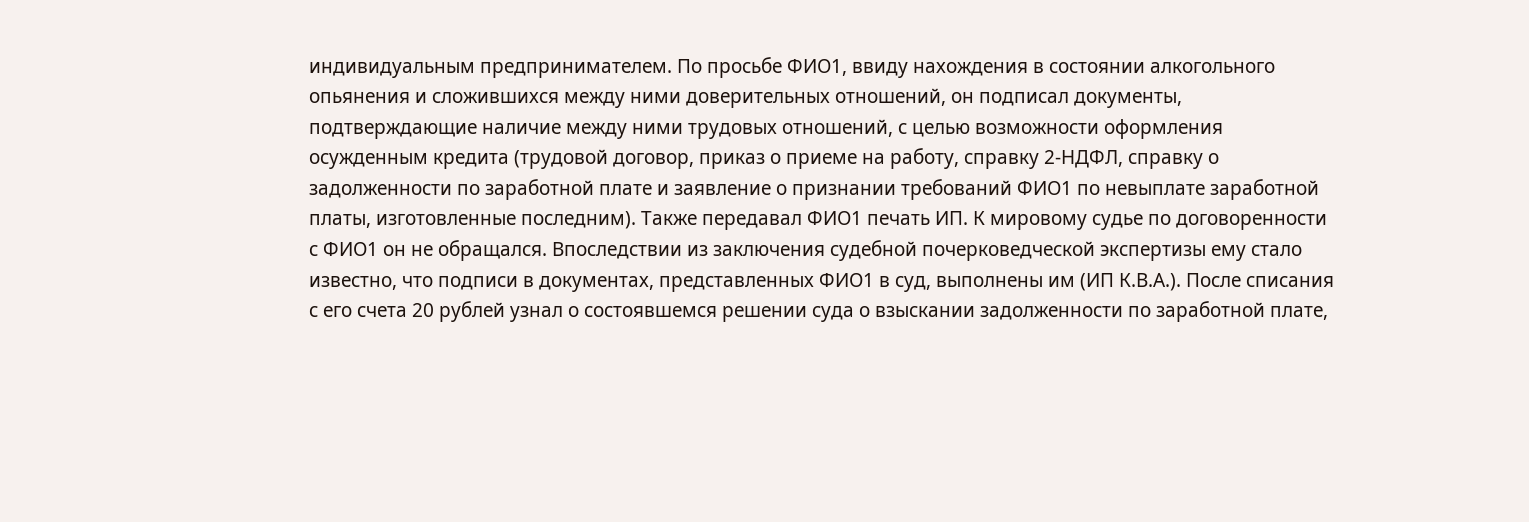индивидуальным предпринимателем. По просьбе ФИО1, ввиду нахождения в состоянии алкогольного опьянения и сложившихся между ними доверительных отношений, он подписал документы, подтверждающие наличие между ними трудовых отношений, с целью возможности оформления осужденным кредита (трудовой договор, приказ о приеме на работу, справку 2-НДФЛ, справку о задолженности по заработной плате и заявление о признании требований ФИО1 по невыплате заработной платы, изготовленные последним). Также передавал ФИО1 печать ИП. К мировому судье по договоренности с ФИО1 он не обращался. Впоследствии из заключения судебной почерковедческой экспертизы ему стало известно, что подписи в документах, представленных ФИО1 в суд, выполнены им (ИП К.В.А.). После списания с его счета 20 рублей узнал о состоявшемся решении суда о взыскании задолженности по заработной плате,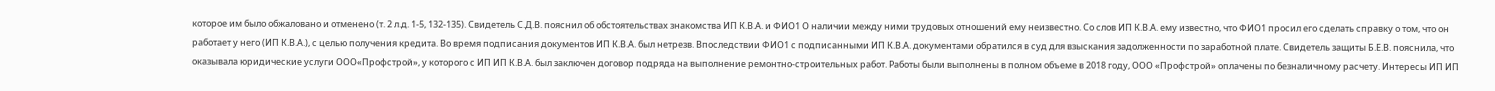которое им было обжаловано и отменено (т. 2 л.д. 1-5, 132-135). Свидетель С.Д.В. пояснил об обстоятельствах знакомства ИП К.В.А. и ФИО1 О наличии между ними трудовых отношений ему неизвестно. Со слов ИП К.В.А. ему известно, что ФИО1 просил его сделать справку о том, что он работает у него (ИП К.В.А.), с целью получения кредита. Во время подписания документов ИП К.В.А. был нетрезв. Впоследствии ФИО1 с подписанными ИП К.В.А. документами обратился в суд для взыскания задолженности по заработной плате. Свидетель защиты Б.Е.В. пояснила, что оказывала юридические услуги ООО«Профстрой», у которого с ИП ИП К.В.А. был заключен договор подряда на выполнение ремонтно-строительных работ. Работы были выполнены в полном объеме в 2018 году, ООО «Профстрой» оплачены по безналичному расчету. Интересы ИП ИП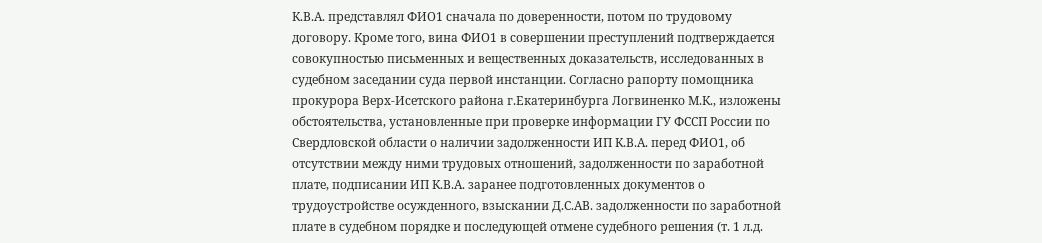К.В.А. представлял ФИО1 сначала по доверенности, потом по трудовому договору. Кроме того, вина ФИО1 в совершении преступлений подтверждается совокупностью письменных и вещественных доказательств, исследованных в судебном заседании суда первой инстанции. Согласно рапорту помощника прокурора Верх-Исетского района г.Екатеринбурга Логвиненко М.К., изложены обстоятельства, установленные при проверке информации ГУ ФССП России по Свердловской области о наличии задолженности ИП К.В.А. перед ФИО1, об отсутствии между ними трудовых отношений, задолженности по заработной плате, подписании ИП К.В.А. заранее подготовленных документов о трудоустройстве осужденного, взыскании Д.С.АВ. задолженности по заработной плате в судебном порядке и последующей отмене судебного решения (т. 1 л.д.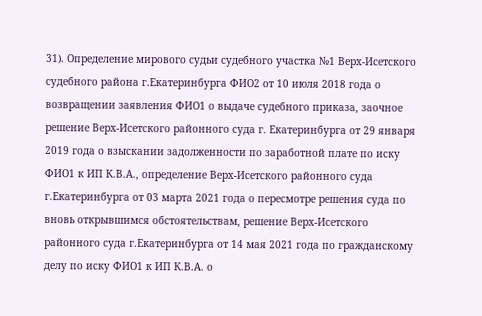31). Определение мирового судьи судебного участка №1 Верх-Исетского судебного района г.Екатеринбурга ФИО2 от 10 июля 2018 года о возвращении заявления ФИО1 о выдаче судебного приказа, заочное решение Верх-Исетского районного суда г. Екатеринбурга от 29 января 2019 года о взыскании задолженности по заработной плате по иску ФИО1 к ИП К.В.А., определение Верх-Исетского районного суда г.Екатеринбурга от 03 марта 2021 года о пересмотре решения суда по вновь открывшимся обстоятельствам, решение Верх-Исетского районного суда г.Екатеринбурга от 14 мая 2021 года по гражданскому делу по иску ФИО1 к ИП К.В.А. о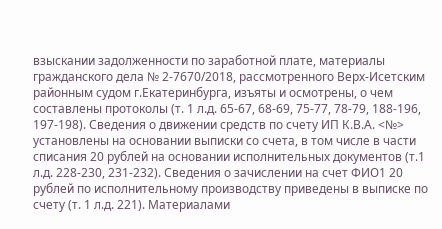взыскании задолженности по заработной плате, материалы гражданского дела № 2-7670/2018, рассмотренного Верх-Исетским районным судом г.Екатеринбурга, изъяты и осмотрены, о чем составлены протоколы (т. 1 л.д. 65-67, 68-69, 75-77, 78-79, 188-196, 197-198). Сведения о движении средств по счету ИП К.В.А. <№> установлены на основании выписки со счета, в том числе в части списания 20 рублей на основании исполнительных документов (т.1 л.д. 228-230, 231-232). Сведения о зачислении на счет ФИО1 20 рублей по исполнительному производству приведены в выписке по счету (т. 1 л.д. 221). Материалами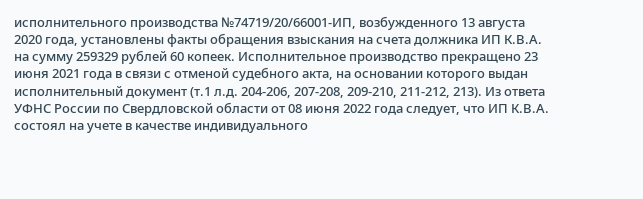исполнительного производства №74719/20/66001-ИП, возбужденного 13 августа 2020 года, установлены факты обращения взыскания на счета должника ИП К.В.А. на сумму 259329 рублей 60 копеек. Исполнительное производство прекращено 23 июня 2021 года в связи с отменой судебного акта, на основании которого выдан исполнительный документ (т.1 л.д. 204-206, 207-208, 209-210, 211-212, 213). Из ответа УФНС России по Свердловской области от 08 июня 2022 года следует, что ИП К.В.А. состоял на учете в качестве индивидуального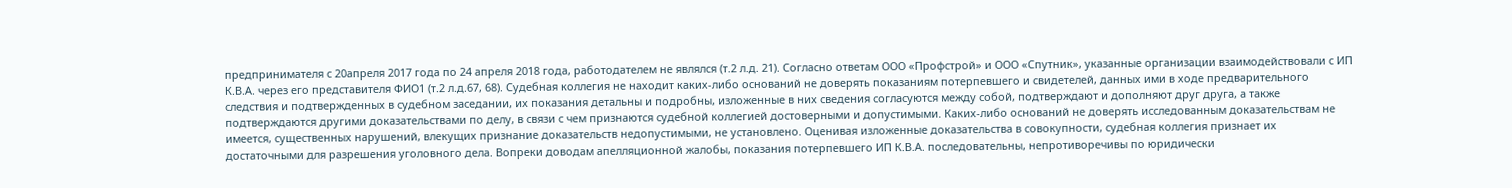предпринимателя с 20апреля 2017 года по 24 апреля 2018 года, работодателем не являлся (т.2 л.д. 21). Согласно ответам ООО «Профстрой» и ООО «Спутник», указанные организации взаимодействовали с ИП К.В.А. через его представителя ФИО1 (т.2 л.д.67, 68). Судебная коллегия не находит каких-либо оснований не доверять показаниям потерпевшего и свидетелей, данных ими в ходе предварительного следствия и подтвержденных в судебном заседании, их показания детальны и подробны, изложенные в них сведения согласуются между собой, подтверждают и дополняют друг друга, а также подтверждаются другими доказательствами по делу, в связи с чем признаются судебной коллегией достоверными и допустимыми. Каких-либо оснований не доверять исследованным доказательствам не имеется, существенных нарушений, влекущих признание доказательств недопустимыми, не установлено. Оценивая изложенные доказательства в совокупности, судебная коллегия признает их достаточными для разрешения уголовного дела. Вопреки доводам апелляционной жалобы, показания потерпевшего ИП К.В.А. последовательны, непротиворечивы по юридически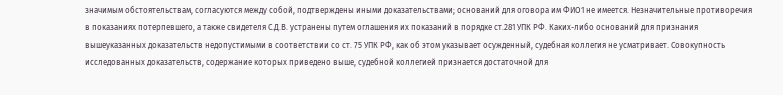значимым обстоятельствам, согласуются между собой, подтверждены иными доказательствами; оснований для оговора им ФИО1 не имеется. Незначительные противоречия в показаниях потерпевшего, а также свидетеля С.Д.В. устранены путем оглашения их показаний в порядке ст.281 УПК РФ. Каких-либо оснований для признания вышеуказанных доказательств недопустимыми в соответствии со ст. 75 УПК РФ, как об этом указывает осужденный, судебная коллегия не усматривает. Совокупность исследованных доказательств, содержание которых приведено выше, судебной коллегией признается достаточной для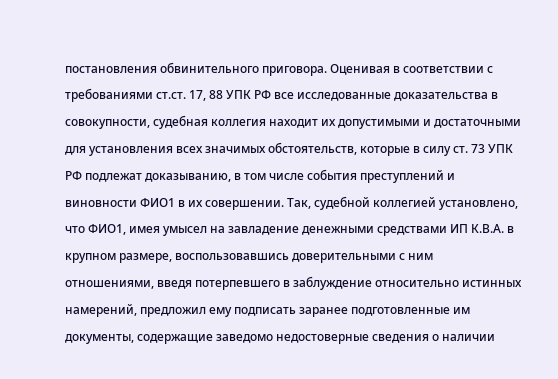постановления обвинительного приговора. Оценивая в соответствии с требованиями ст.ст. 17, 88 УПК РФ все исследованные доказательства в совокупности, судебная коллегия находит их допустимыми и достаточными для установления всех значимых обстоятельств, которые в силу ст. 73 УПК РФ подлежат доказыванию, в том числе события преступлений и виновности ФИО1 в их совершении. Так, судебной коллегией установлено, что ФИО1, имея умысел на завладение денежными средствами ИП К.В.А. в крупном размере, воспользовавшись доверительными с ним отношениями, введя потерпевшего в заблуждение относительно истинных намерений, предложил ему подписать заранее подготовленные им документы, содержащие заведомо недостоверные сведения о наличии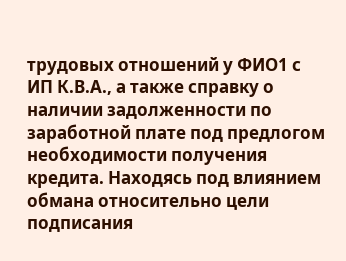трудовых отношений у ФИО1 с ИП К.В.А., а также справку о наличии задолженности по заработной плате под предлогом необходимости получения кредита. Находясь под влиянием обмана относительно цели подписания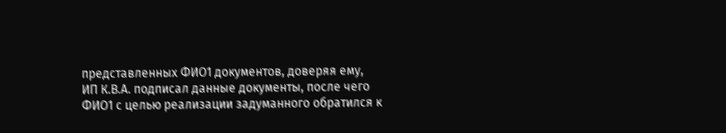представленных ФИО1 документов, доверяя ему, ИП К.В.А. подписал данные документы, после чего ФИО1 с целью реализации задуманного обратился к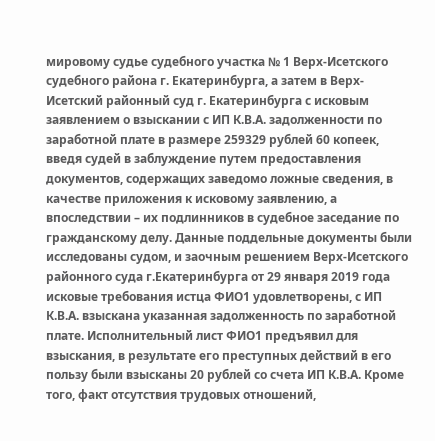мировому судье судебного участка № 1 Верх-Исетского судебного района г. Екатеринбурга, а затем в Верх-Исетский районный суд г. Екатеринбурга с исковым заявлением о взыскании с ИП К.В.А. задолженности по заработной плате в размере 259329 рублей 60 копеек, введя судей в заблуждение путем предоставления документов, содержащих заведомо ложные сведения, в качестве приложения к исковому заявлению, а впоследствии – их подлинников в судебное заседание по гражданскому делу. Данные поддельные документы были исследованы судом, и заочным решением Верх-Исетского районного суда г.Екатеринбурга от 29 января 2019 года исковые требования истца ФИО1 удовлетворены, с ИП К.В.А. взыскана указанная задолженность по заработной плате. Исполнительный лист ФИО1 предъявил для взыскания, в результате его преступных действий в его пользу были взысканы 20 рублей со счета ИП К.В.А. Кроме того, факт отсутствия трудовых отношений,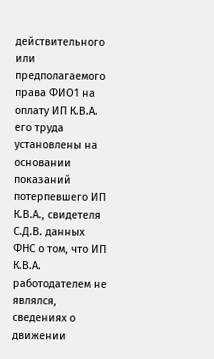действительного или предполагаемого права ФИО1 на оплату ИП К.В.А. его труда установлены на основании показаний потерпевшего ИП К.В.А., свидетеля С.Д.В. данных ФНС о том, что ИП К.В.А. работодателем не являлся, сведениях о движении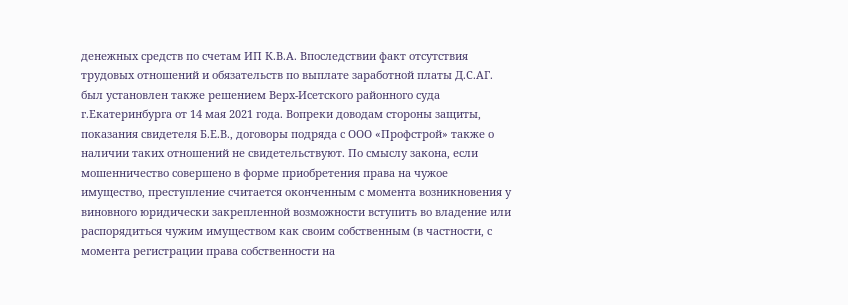денежных средств по счетам ИП К.В.А. Впоследствии факт отсутствия трудовых отношений и обязательств по выплате заработной платы Д.С.АГ. был установлен также решением Верх-Исетского районного суда г.Екатеринбурга от 14 мая 2021 года. Вопреки доводам стороны защиты, показания свидетеля Б.Е.В., договоры подряда с ООО «Профстрой» также о наличии таких отношений не свидетельствуют. По смыслу закона, если мошенничество совершено в форме приобретения права на чужое имущество, преступление считается оконченным с момента возникновения у виновного юридически закрепленной возможности вступить во владение или распорядиться чужим имуществом как своим собственным (в частности, с момента регистрации права собственности на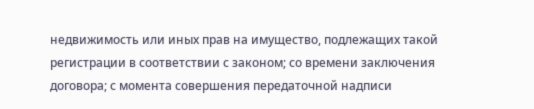недвижимость или иных прав на имущество, подлежащих такой регистрации в соответствии с законом; со времени заключения договора; с момента совершения передаточной надписи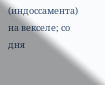(индоссамента) на векселе; со дня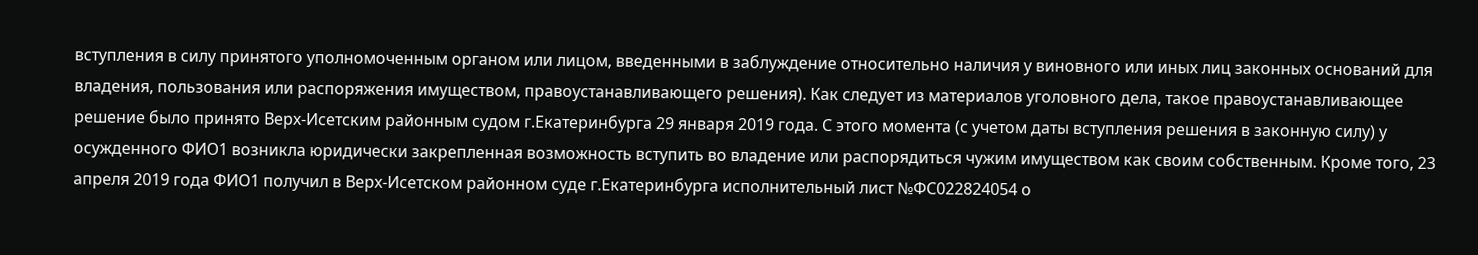вступления в силу принятого уполномоченным органом или лицом, введенными в заблуждение относительно наличия у виновного или иных лиц законных оснований для владения, пользования или распоряжения имуществом, правоустанавливающего решения). Как следует из материалов уголовного дела, такое правоустанавливающее решение было принято Верх-Исетским районным судом г.Екатеринбурга 29 января 2019 года. С этого момента (с учетом даты вступления решения в законную силу) у осужденного ФИО1 возникла юридически закрепленная возможность вступить во владение или распорядиться чужим имуществом как своим собственным. Кроме того, 23 апреля 2019 года ФИО1 получил в Верх-Исетском районном суде г.Екатеринбурга исполнительный лист №ФС022824054 о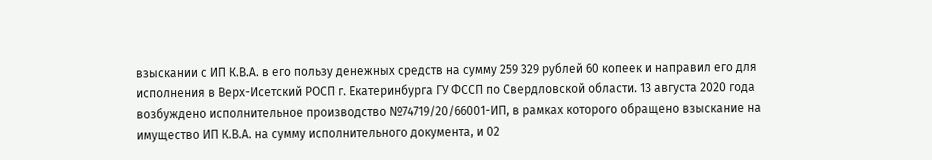взыскании с ИП К.В.А. в его пользу денежных средств на сумму 259 329 рублей 60 копеек и направил его для исполнения в Верх-Исетский РОСП г. Екатеринбурга ГУ ФССП по Свердловской области. 13 августа 2020 года возбуждено исполнительное производство №74719/20/66001-ИП, в рамках которого обращено взыскание на имущество ИП К.В.А. на сумму исполнительного документа, и 02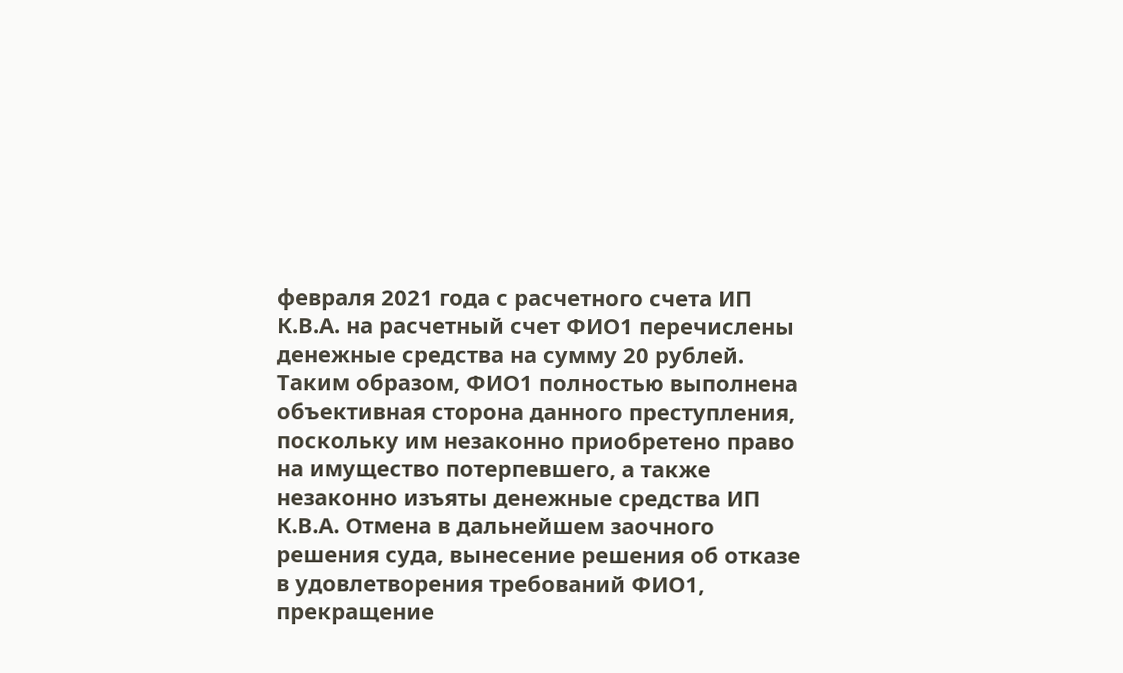февраля 2021 года с расчетного счета ИП К.В.А. на расчетный счет ФИО1 перечислены денежные средства на сумму 20 рублей. Таким образом, ФИО1 полностью выполнена объективная сторона данного преступления, поскольку им незаконно приобретено право на имущество потерпевшего, а также незаконно изъяты денежные средства ИП К.В.А. Отмена в дальнейшем заочного решения суда, вынесение решения об отказе в удовлетворения требований ФИО1, прекращение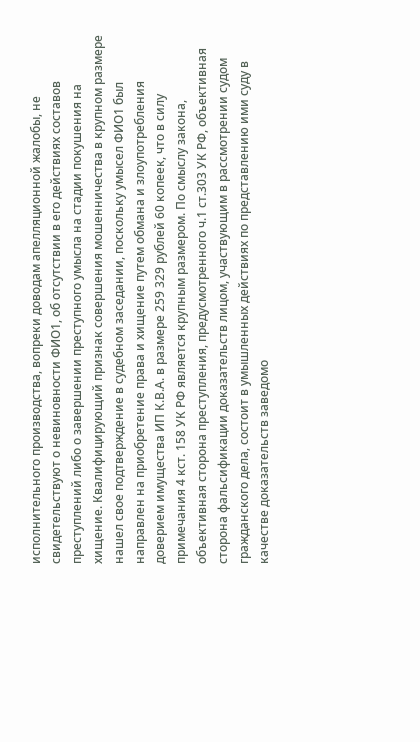исполнительного производства, вопреки доводам апелляционной жалобы, не свидетельствуют о невиновности ФИО1, об отсутствии в его действиях составов преступлений либо о завершении преступного умысла на стадии покушения на хищение. Квалифицирующий признак совершения мошенничества в крупном размере нашел свое подтверждение в судебном заседании, поскольку умысел ФИО1 был направлен на приобретение права и хищение путем обмана и злоупотребления доверием имущества ИП К.В.А. в размере 259 329 рублей 60 копеек, что в силу примечания 4 кст. 158 УК РФ является крупным размером. По смыслу закона, объективная сторона преступления, предусмотренного ч.1 ст.303 УК РФ, объективная сторона фальсификации доказательств лицом, участвующим в рассмотрении судом гражданского дела, состоит в умышленных действиях по представлению ими суду в качестве доказательств заведомо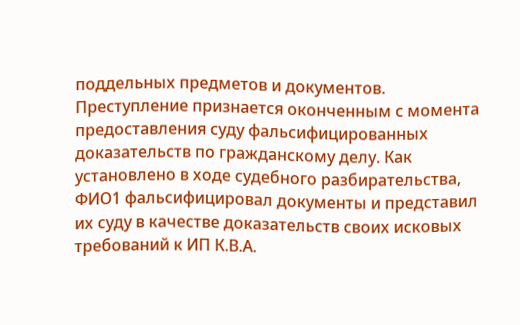поддельных предметов и документов. Преступление признается оконченным с момента предоставления суду фальсифицированных доказательств по гражданскому делу. Как установлено в ходе судебного разбирательства, ФИО1 фальсифицировал документы и представил их суду в качестве доказательств своих исковых требований к ИП К.В.А.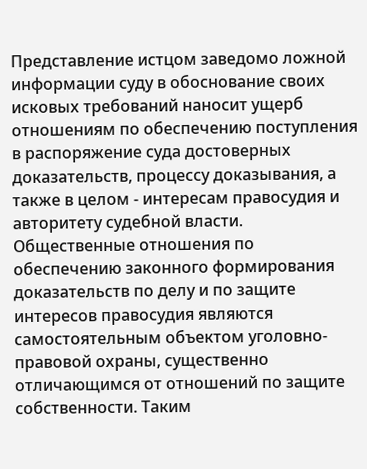Представление истцом заведомо ложной информации суду в обоснование своих исковых требований наносит ущерб отношениям по обеспечению поступления в распоряжение суда достоверных доказательств, процессу доказывания, а также в целом - интересам правосудия и авторитету судебной власти. Общественные отношения по обеспечению законного формирования доказательств по делу и по защите интересов правосудия являются самостоятельным объектом уголовно-правовой охраны, существенно отличающимся от отношений по защите собственности. Таким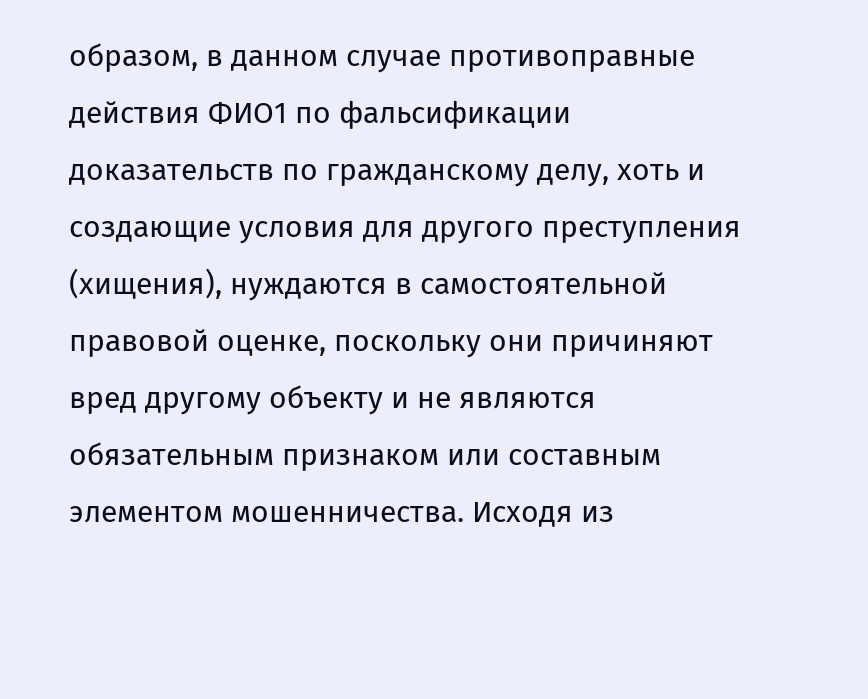образом, в данном случае противоправные действия ФИО1 по фальсификации доказательств по гражданскому делу, хоть и создающие условия для другого преступления (хищения), нуждаются в самостоятельной правовой оценке, поскольку они причиняют вред другому объекту и не являются обязательным признаком или составным элементом мошенничества. Исходя из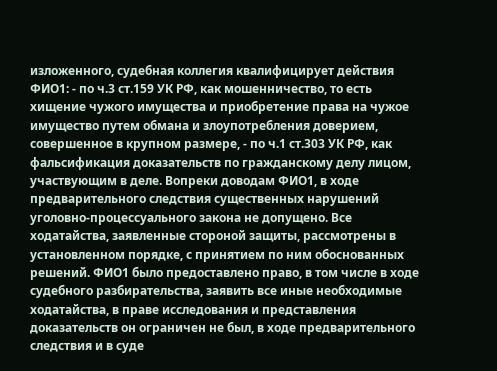изложенного, судебная коллегия квалифицирует действия ФИО1: - по ч.3 ст.159 УК РФ, как мошенничество, то есть хищение чужого имущества и приобретение права на чужое имущество путем обмана и злоупотребления доверием, совершенное в крупном размере, - по ч.1 ст.303 УК РФ, как фальсификация доказательств по гражданскому делу лицом, участвующим в деле. Вопреки доводам ФИО1, в ходе предварительного следствия существенных нарушений уголовно-процессуального закона не допущено. Все ходатайства, заявленные стороной защиты, рассмотрены в установленном порядке, с принятием по ним обоснованных решений. ФИО1 было предоставлено право, в том числе в ходе судебного разбирательства, заявить все иные необходимые ходатайства, в праве исследования и представления доказательств он ограничен не был, в ходе предварительного следствия и в суде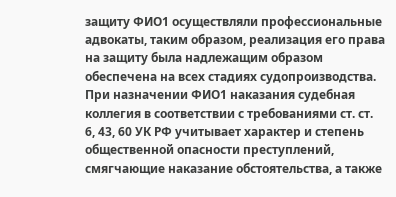защиту ФИО1 осуществляли профессиональные адвокаты, таким образом, реализация его права на защиту была надлежащим образом обеспечена на всех стадиях судопроизводства. При назначении ФИО1 наказания судебная коллегия в соответствии с требованиями ст. ст. 6, 43, 60 УК РФ учитывает характер и степень общественной опасности преступлений, смягчающие наказание обстоятельства, а также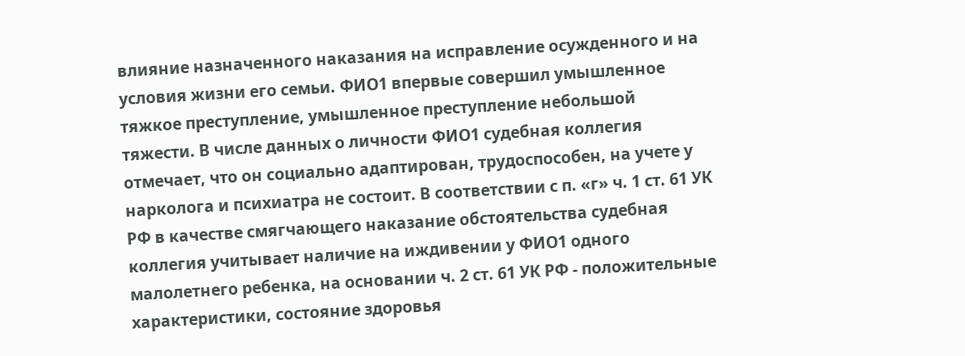влияние назначенного наказания на исправление осужденного и на условия жизни его семьи. ФИО1 впервые совершил умышленное тяжкое преступление, умышленное преступление небольшой тяжести. В числе данных о личности ФИО1 судебная коллегия отмечает, что он социально адаптирован, трудоспособен, на учете у нарколога и психиатра не состоит. В соответствии с п. «г» ч. 1 ст. 61 УК РФ в качестве смягчающего наказание обстоятельства судебная коллегия учитывает наличие на иждивении у ФИО1 одного малолетнего ребенка, на основании ч. 2 ст. 61 УК РФ - положительные характеристики, состояние здоровья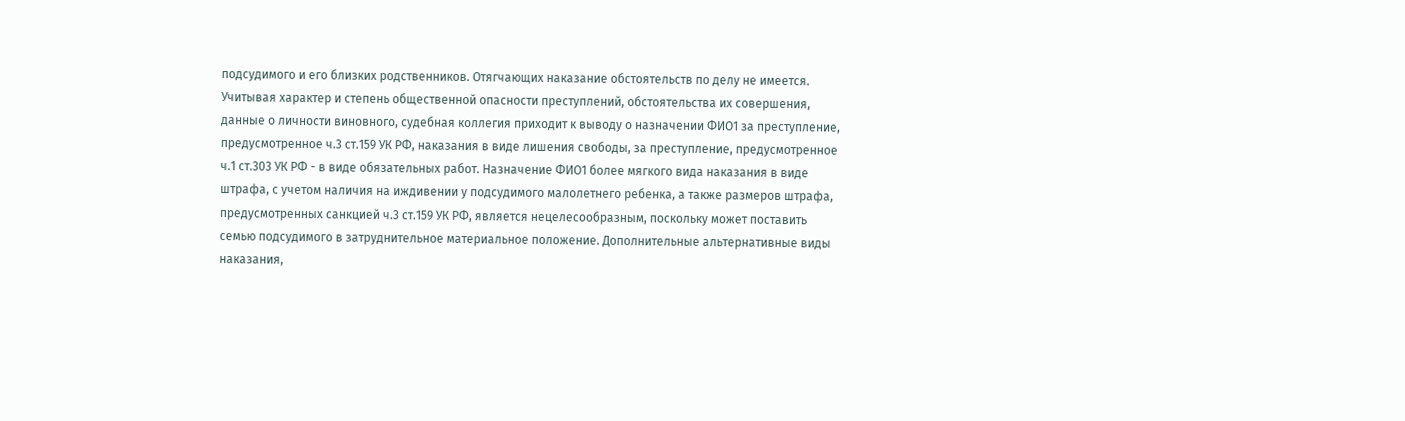подсудимого и его близких родственников. Отягчающих наказание обстоятельств по делу не имеется. Учитывая характер и степень общественной опасности преступлений, обстоятельства их совершения, данные о личности виновного, судебная коллегия приходит к выводу о назначении ФИО1 за преступление, предусмотренное ч.3 ст.159 УК РФ, наказания в виде лишения свободы, за преступление, предусмотренное ч.1 ст.303 УК РФ - в виде обязательных работ. Назначение ФИО1 более мягкого вида наказания в виде штрафа, с учетом наличия на иждивении у подсудимого малолетнего ребенка, а также размеров штрафа, предусмотренных санкцией ч.3 ст.159 УК РФ, является нецелесообразным, поскольку может поставить семью подсудимого в затруднительное материальное положение. Дополнительные альтернативные виды наказания,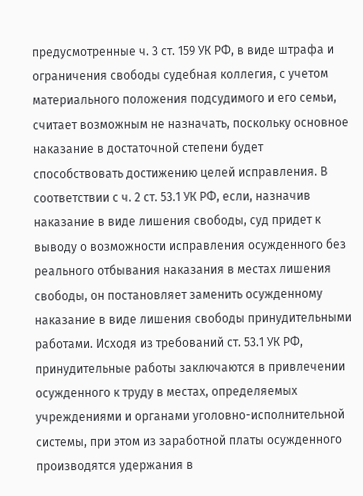предусмотренные ч. 3 ст. 159 УК РФ, в виде штрафа и ограничения свободы судебная коллегия, с учетом материального положения подсудимого и его семьи, считает возможным не назначать, поскольку основное наказание в достаточной степени будет способствовать достижению целей исправления. В соответствии с ч. 2 ст. 53.1 УК РФ, если, назначив наказание в виде лишения свободы, суд придет к выводу о возможности исправления осужденного без реального отбывания наказания в местах лишения свободы, он постановляет заменить осужденному наказание в виде лишения свободы принудительными работами. Исходя из требований ст. 53.1 УК РФ, принудительные работы заключаются в привлечении осужденного к труду в местах, определяемых учреждениями и органами уголовно-исполнительной системы, при этом из заработной платы осужденного производятся удержания в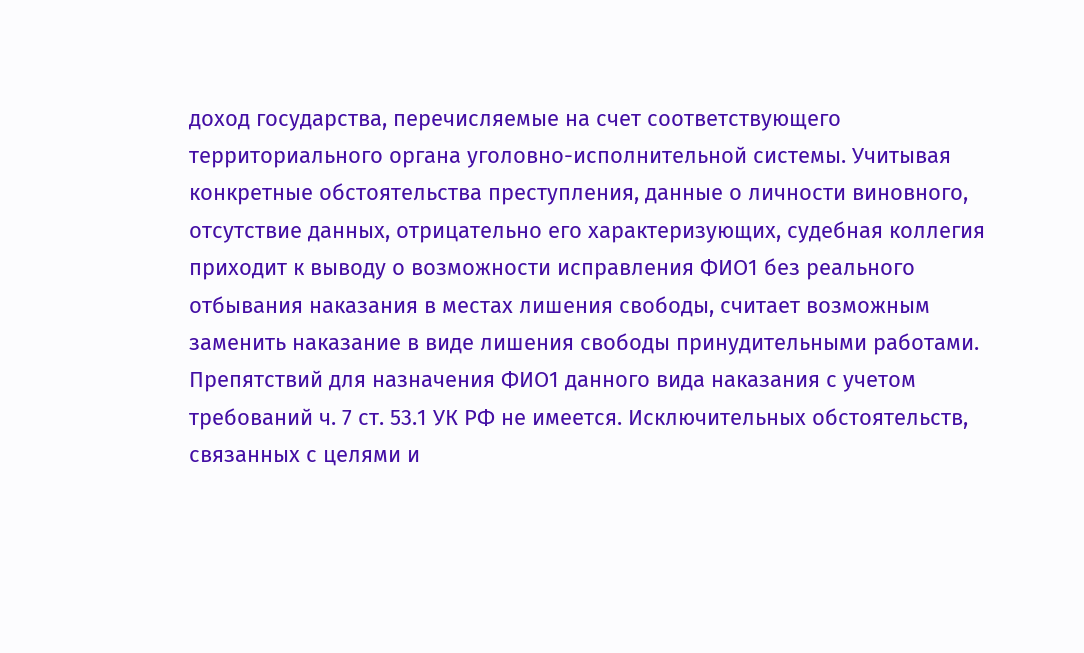доход государства, перечисляемые на счет соответствующего территориального органа уголовно-исполнительной системы. Учитывая конкретные обстоятельства преступления, данные о личности виновного, отсутствие данных, отрицательно его характеризующих, судебная коллегия приходит к выводу о возможности исправления ФИО1 без реального отбывания наказания в местах лишения свободы, считает возможным заменить наказание в виде лишения свободы принудительными работами. Препятствий для назначения ФИО1 данного вида наказания с учетом требований ч. 7 ст. 53.1 УК РФ не имеется. Исключительных обстоятельств, связанных с целями и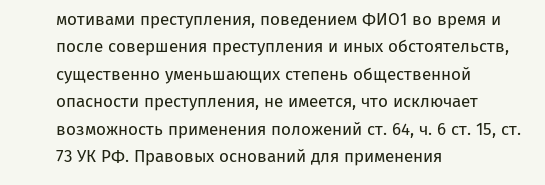мотивами преступления, поведением ФИО1 во время и после совершения преступления и иных обстоятельств, существенно уменьшающих степень общественной опасности преступления, не имеется, что исключает возможность применения положений ст. 64, ч. 6 ст. 15, ст. 73 УК РФ. Правовых оснований для применения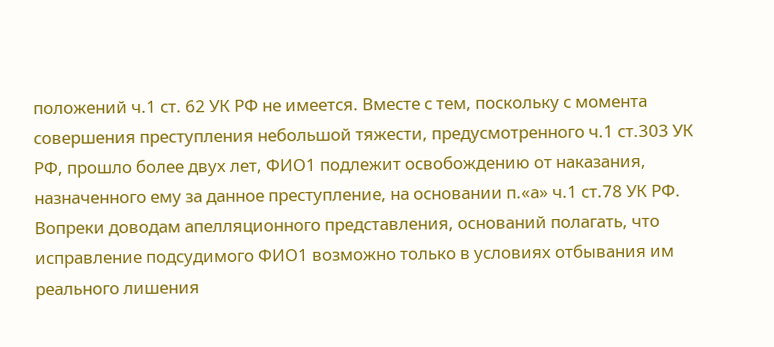положений ч.1 ст. 62 УК РФ не имеется. Вместе с тем, поскольку с момента совершения преступления небольшой тяжести, предусмотренного ч.1 ст.303 УК РФ, прошло более двух лет, ФИО1 подлежит освобождению от наказания, назначенного ему за данное преступление, на основании п.«а» ч.1 ст.78 УК РФ. Вопреки доводам апелляционного представления, оснований полагать, что исправление подсудимого ФИО1 возможно только в условиях отбывания им реального лишения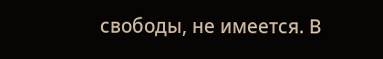свободы, не имеется. В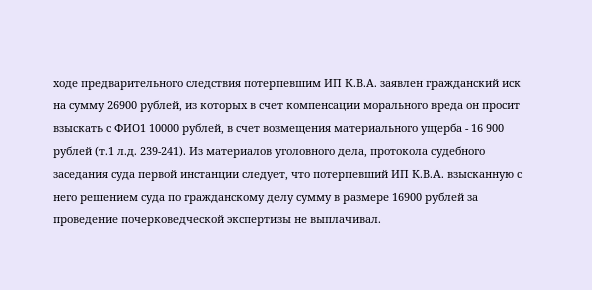ходе предварительного следствия потерпевшим ИП К.В.А. заявлен гражданский иск на сумму 26900 рублей, из которых в счет компенсации морального вреда он просит взыскать с ФИО1 10000 рублей, в счет возмещения материального ущерба - 16 900 рублей (т.1 л.д. 239-241). Из материалов уголовного дела, протокола судебного заседания суда первой инстанции следует, что потерпевший ИП К.В.А. взысканную с него решением суда по гражданскому делу сумму в размере 16900 рублей за проведение почерковедческой экспертизы не выплачивал.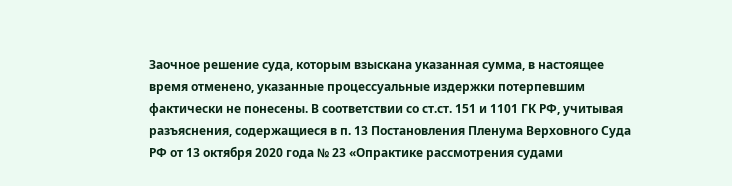Заочное решение суда, которым взыскана указанная сумма, в настоящее время отменено, указанные процессуальные издержки потерпевшим фактически не понесены. В соответствии со ст.ст. 151 и 1101 ГК РФ, учитывая разъяснения, содержащиеся в п. 13 Постановления Пленума Верховного Суда РФ от 13 октября 2020 года № 23 «Опрактике рассмотрения судами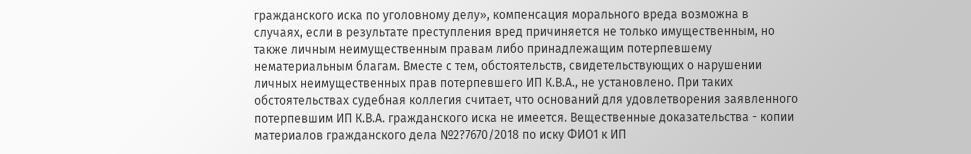гражданского иска по уголовному делу», компенсация морального вреда возможна в случаях, если в результате преступления вред причиняется не только имущественным, но также личным неимущественным правам либо принадлежащим потерпевшему нематериальным благам. Вместе с тем, обстоятельств, свидетельствующих о нарушении личных неимущественных прав потерпевшего ИП К.В.А., не установлено. При таких обстоятельствах судебная коллегия считает, что оснований для удовлетворения заявленного потерпевшим ИП К.В.А. гражданского иска не имеется. Вещественные доказательства - копии материалов гражданского дела №2?7670/2018 по иску ФИО1 к ИП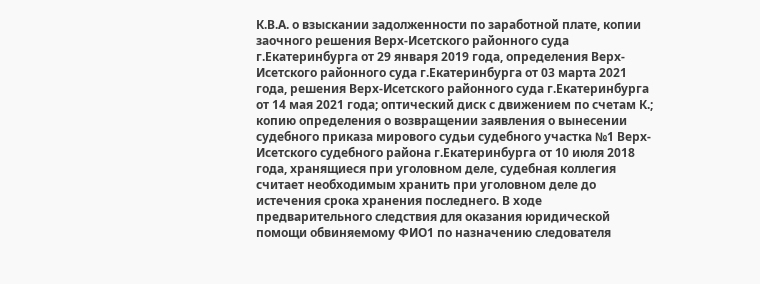К.В.А. о взыскании задолженности по заработной плате, копии заочного решения Верх-Исетского районного суда г.Екатеринбурга от 29 января 2019 года, определения Верх-Исетского районного суда г.Екатеринбурга от 03 марта 2021 года, решения Верх-Исетского районного суда г.Екатеринбурга от 14 мая 2021 года; оптический диск с движением по счетам К.; копию определения о возвращении заявления о вынесении судебного приказа мирового судьи судебного участка №1 Верх-Исетского судебного района г.Екатеринбурга от 10 июля 2018 года, хранящиеся при уголовном деле, судебная коллегия считает необходимым хранить при уголовном деле до истечения срока хранения последнего. В ходе предварительного следствия для оказания юридической помощи обвиняемому ФИО1 по назначению следователя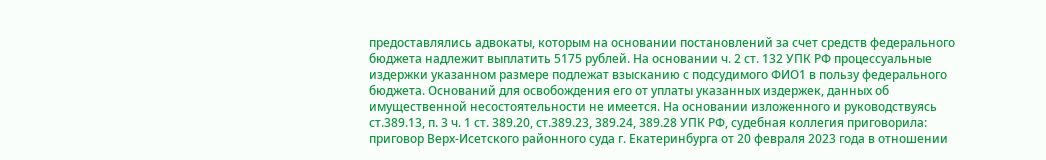предоставлялись адвокаты, которым на основании постановлений за счет средств федерального бюджета надлежит выплатить 5175 рублей. На основании ч. 2 ст. 132 УПК РФ процессуальные издержки указанном размере подлежат взысканию с подсудимого ФИО1 в пользу федерального бюджета. Оснований для освобождения его от уплаты указанных издержек, данных об имущественной несостоятельности не имеется. На основании изложенного и руководствуясь ст.389.13, п. 3 ч. 1 ст. 389.20, ст.389.23, 389.24, 389.28 УПК РФ, судебная коллегия приговорила: приговор Верх-Исетского районного суда г. Екатеринбурга от 20 февраля 2023 года в отношении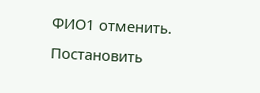ФИО1 отменить. Постановить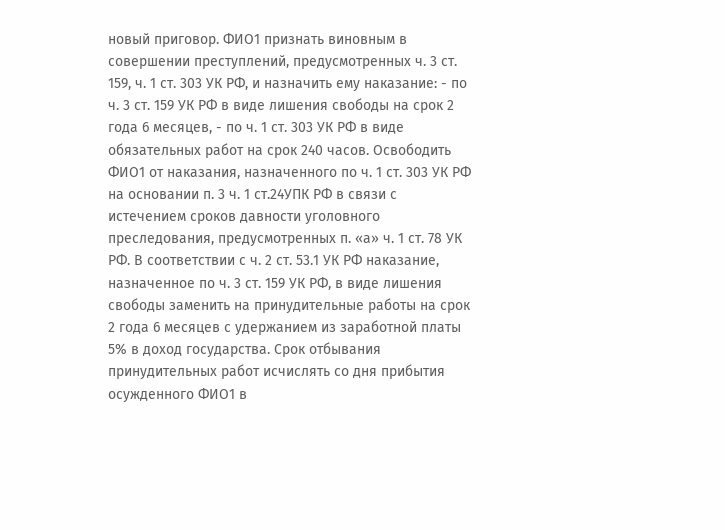новый приговор. ФИО1 признать виновным в совершении преступлений, предусмотренных ч. 3 ст. 159, ч. 1 ст. 303 УК РФ, и назначить ему наказание: - по ч. 3 ст. 159 УК РФ в виде лишения свободы на срок 2 года 6 месяцев, - по ч. 1 ст. 303 УК РФ в виде обязательных работ на срок 240 часов. Освободить ФИО1 от наказания, назначенного по ч. 1 ст. 303 УК РФ на основании п. 3 ч. 1 ст.24УПК РФ в связи с истечением сроков давности уголовного преследования, предусмотренных п. «а» ч. 1 ст. 78 УК РФ. В соответствии с ч. 2 ст. 53.1 УК РФ наказание, назначенное по ч. 3 ст. 159 УК РФ, в виде лишения свободы заменить на принудительные работы на срок 2 года 6 месяцев с удержанием из заработной платы 5% в доход государства. Срок отбывания принудительных работ исчислять со дня прибытия осужденного ФИО1 в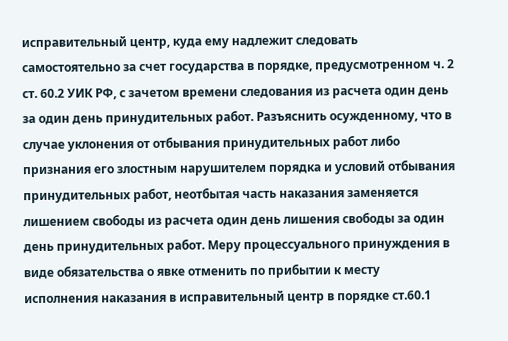исправительный центр, куда ему надлежит следовать самостоятельно за счет государства в порядке, предусмотренном ч. 2 ст. 60.2 УИК РФ, с зачетом времени следования из расчета один день за один день принудительных работ. Разъяснить осужденному, что в случае уклонения от отбывания принудительных работ либо признания его злостным нарушителем порядка и условий отбывания принудительных работ, неотбытая часть наказания заменяется лишением свободы из расчета один день лишения свободы за один день принудительных работ. Меру процессуального принуждения в виде обязательства о явке отменить по прибытии к месту исполнения наказания в исправительный центр в порядке ст.60.1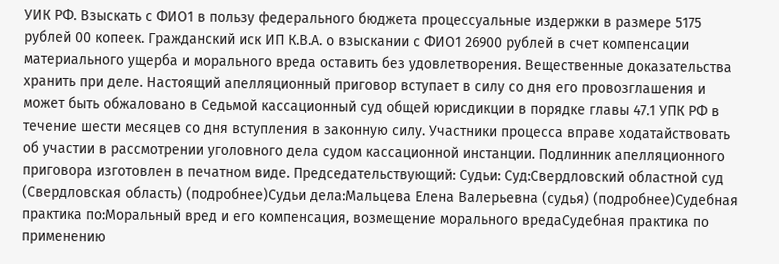УИК РФ. Взыскать с ФИО1 в пользу федерального бюджета процессуальные издержки в размере 5175 рублей 00 копеек. Гражданский иск ИП К.В.А. о взыскании с ФИО1 26900 рублей в счет компенсации материального ущерба и морального вреда оставить без удовлетворения. Вещественные доказательства хранить при деле. Настоящий апелляционный приговор вступает в силу со дня его провозглашения и может быть обжаловано в Седьмой кассационный суд общей юрисдикции в порядке главы 47.1 УПК РФ в течение шести месяцев со дня вступления в законную силу. Участники процесса вправе ходатайствовать об участии в рассмотрении уголовного дела судом кассационной инстанции. Подлинник апелляционного приговора изготовлен в печатном виде. Председательствующий: Судьи: Суд:Свердловский областной суд (Свердловская область) (подробнее)Судьи дела:Мальцева Елена Валерьевна (судья) (подробнее)Судебная практика по:Моральный вред и его компенсация, возмещение морального вредаСудебная практика по применению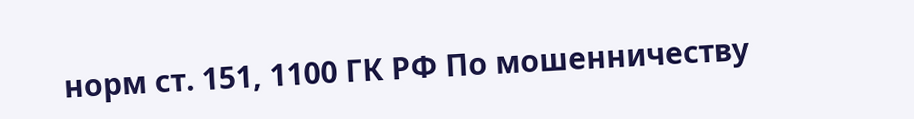норм ст. 151, 1100 ГК РФ По мошенничеству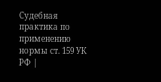Судебная практика по применению нормы ст. 159 УК РФ |